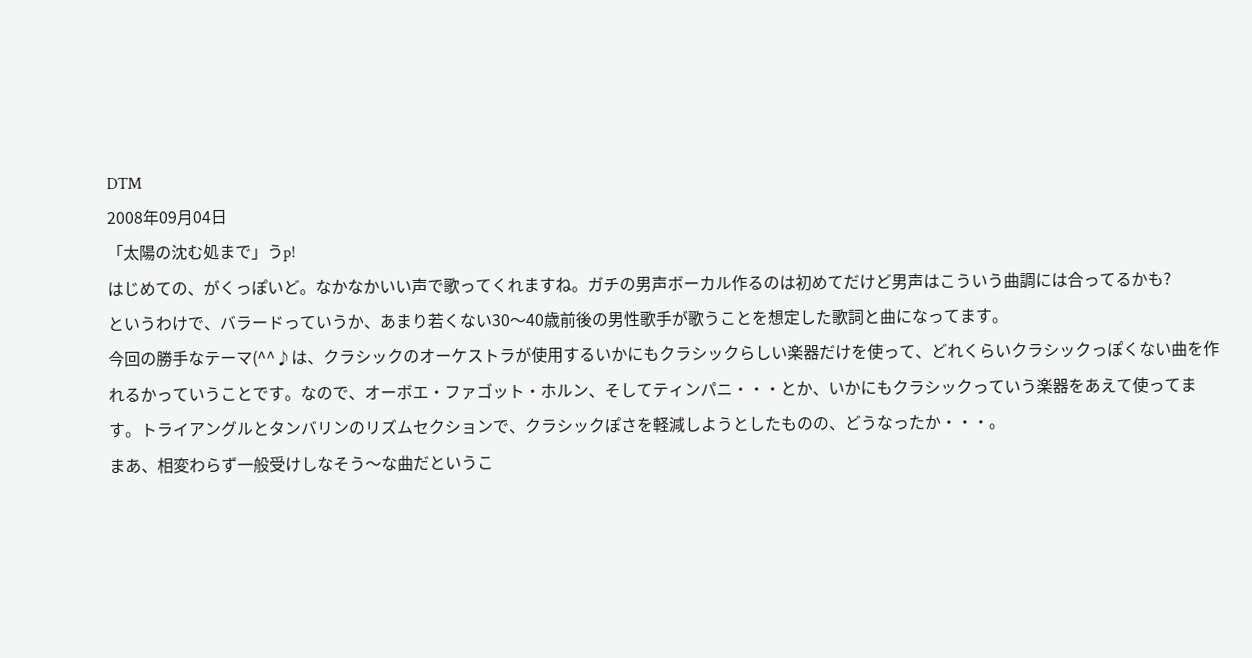DTM
2008年09月04日
「太陽の沈む処まで」うp!
はじめての、がくっぽいど。なかなかいい声で歌ってくれますね。ガチの男声ボーカル作るのは初めてだけど男声はこういう曲調には合ってるかも?
というわけで、バラードっていうか、あまり若くない30〜40歳前後の男性歌手が歌うことを想定した歌詞と曲になってます。
今回の勝手なテーマ(^^♪は、クラシックのオーケストラが使用するいかにもクラシックらしい楽器だけを使って、どれくらいクラシックっぽくない曲を作れるかっていうことです。なので、オーボエ・ファゴット・ホルン、そしてティンパニ・・・とか、いかにもクラシックっていう楽器をあえて使ってます。トライアングルとタンバリンのリズムセクションで、クラシックぽさを軽減しようとしたものの、どうなったか・・・。
まあ、相変わらず一般受けしなそう〜な曲だというこ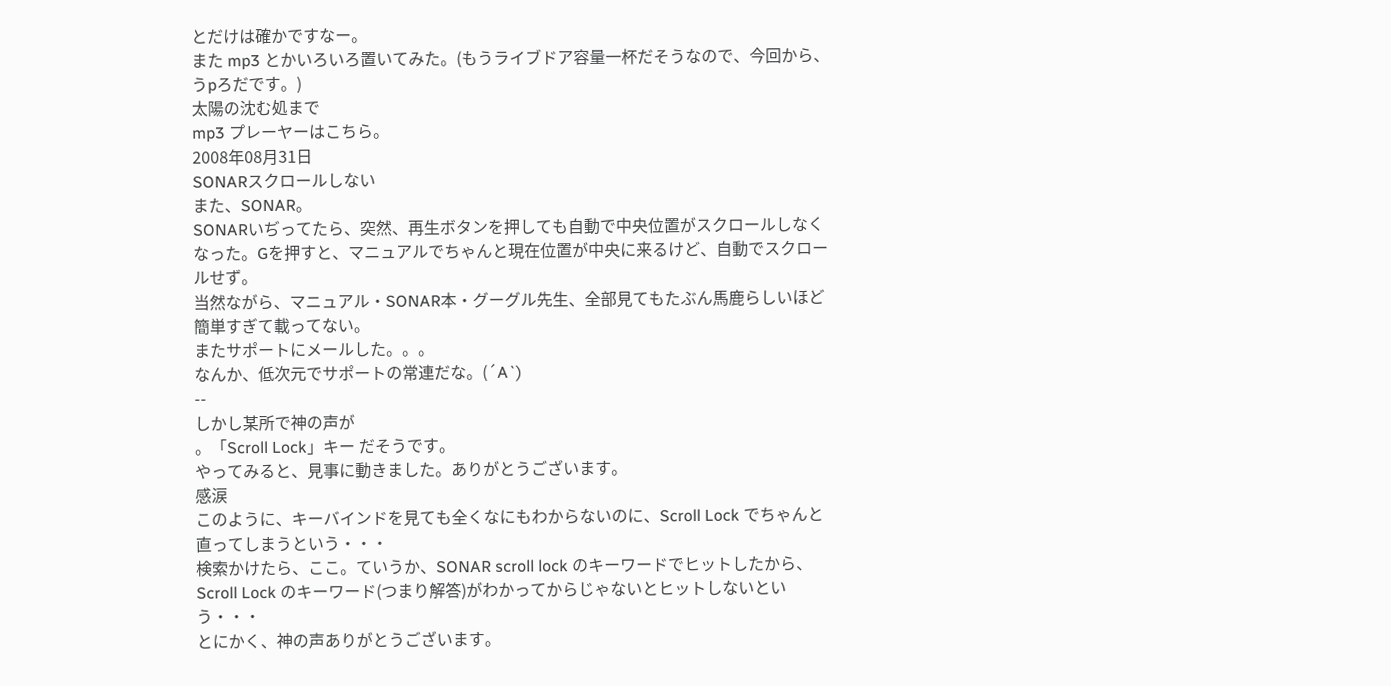とだけは確かですなー。
また mp3 とかいろいろ置いてみた。(もうライブドア容量一杯だそうなので、今回から、うpろだです。)
太陽の沈む処まで
mp3 プレーヤーはこちら。
2008年08月31日
SONARスクロールしない
また、SONAR。
SONARいぢってたら、突然、再生ボタンを押しても自動で中央位置がスクロールしなくなった。Gを押すと、マニュアルでちゃんと現在位置が中央に来るけど、自動でスクロールせず。
当然ながら、マニュアル・SONAR本・グーグル先生、全部見てもたぶん馬鹿らしいほど簡単すぎて載ってない。
またサポートにメールした。。。
なんか、低次元でサポートの常連だな。(´A`)
--
しかし某所で神の声が
。「Scroll Lock」キー だそうです。
やってみると、見事に動きました。ありがとうございます。
感涙
このように、キーバインドを見ても全くなにもわからないのに、Scroll Lock でちゃんと直ってしまうという・・・
検索かけたら、ここ。ていうか、SONAR scroll lock のキーワードでヒットしたから、Scroll Lock のキーワード(つまり解答)がわかってからじゃないとヒットしないという・・・
とにかく、神の声ありがとうございます。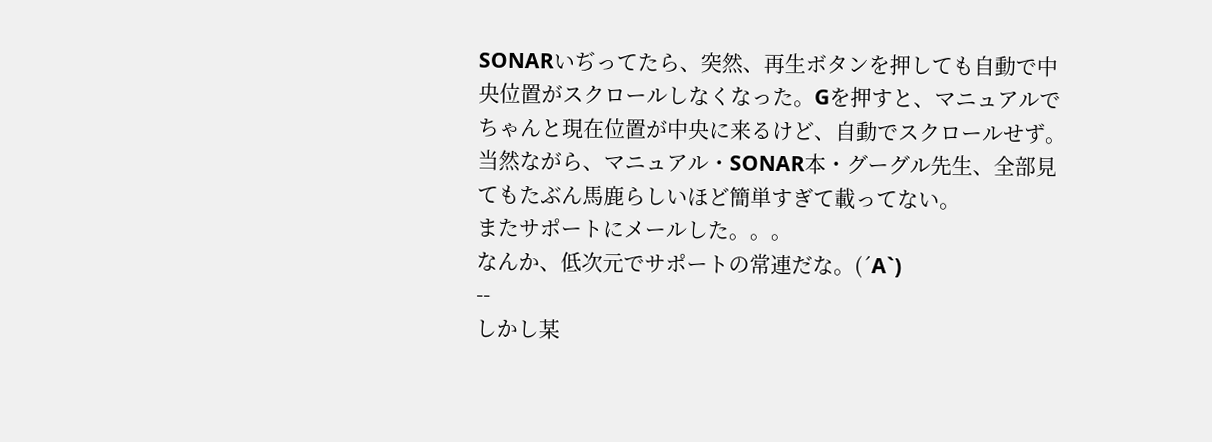SONARいぢってたら、突然、再生ボタンを押しても自動で中央位置がスクロールしなくなった。Gを押すと、マニュアルでちゃんと現在位置が中央に来るけど、自動でスクロールせず。
当然ながら、マニュアル・SONAR本・グーグル先生、全部見てもたぶん馬鹿らしいほど簡単すぎて載ってない。
またサポートにメールした。。。
なんか、低次元でサポートの常連だな。(´A`)
--
しかし某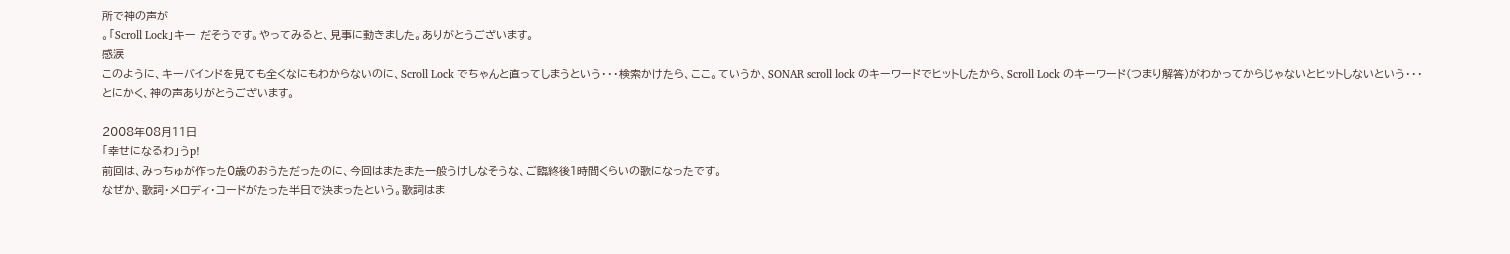所で神の声が
。「Scroll Lock」キー だそうです。やってみると、見事に動きました。ありがとうございます。
感涙
このように、キーバインドを見ても全くなにもわからないのに、Scroll Lock でちゃんと直ってしまうという・・・検索かけたら、ここ。ていうか、SONAR scroll lock のキーワードでヒットしたから、Scroll Lock のキーワード(つまり解答)がわかってからじゃないとヒットしないという・・・
とにかく、神の声ありがとうございます。

2008年08月11日
「幸せになるわ」うp!
前回は、みっちゅが作った0歳のおうただったのに、今回はまたまた一般うけしなそうな、ご臨終後1時間くらいの歌になったです。
なぜか、歌詞・メロディ・コードがたった半日で決まったという。歌詞はま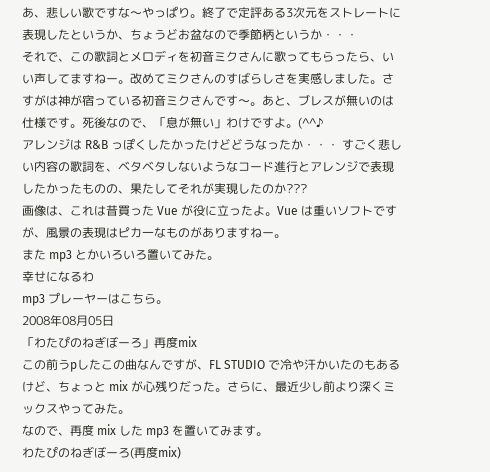あ、悲しい歌ですな〜やっぱり。終了で定評ある3次元をストレートに表現したというか、ちょうどお盆なので季節柄というか・・・
それで、この歌詞とメロディを初音ミクさんに歌ってもらったら、いい声してますねー。改めてミクさんのすばらしさを実感しました。さすがは神が宿っている初音ミクさんです〜。あと、ブレスが無いのは仕様です。死後なので、「息が無い」わけですよ。(^^♪
アレンジは R&B っぽくしたかったけどどうなったか・・・ すごく悲しい内容の歌詞を、ベタベタしないようなコード進行とアレンジで表現したかったものの、果たしてそれが実現したのか???
画像は、これは昔買った Vue が役に立ったよ。Vue は重いソフトですが、風景の表現はピカ一なものがありますねー。
また mp3 とかいろいろ置いてみた。
幸せになるわ
mp3 プレーヤーはこちら。
2008年08月05日
「わたぴのねぎぼーろ」再度mix
この前うpしたこの曲なんですが、FL STUDIO で冷や汗かいたのもあるけど、ちょっと mix が心残りだった。さらに、最近少し前より深くミックスやってみた。
なので、再度 mix した mp3 を置いてみます。
わたぴのねぎぼーろ(再度mix)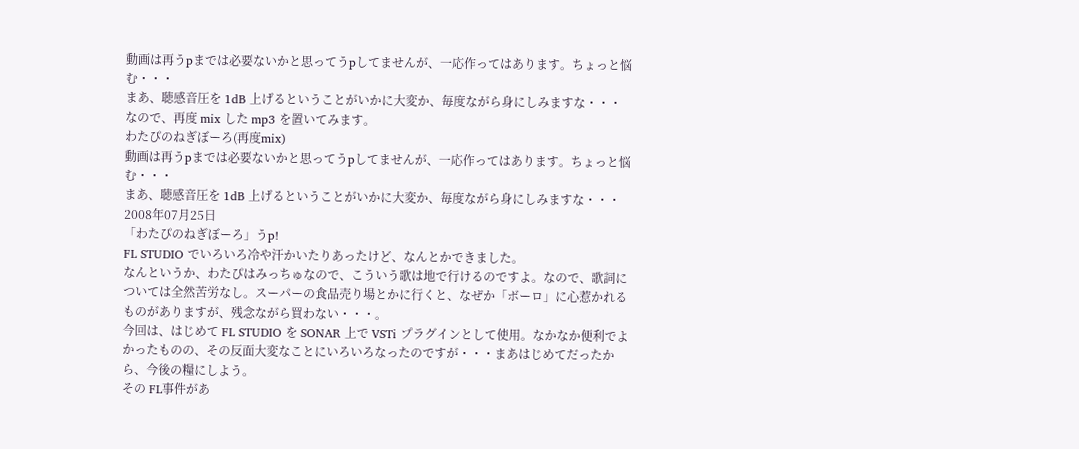動画は再うpまでは必要ないかと思ってうpしてませんが、一応作ってはあります。ちょっと悩む・・・
まあ、聴感音圧を 1dB 上げるということがいかに大変か、毎度ながら身にしみますな・・・
なので、再度 mix した mp3 を置いてみます。
わたぴのねぎぼーろ(再度mix)
動画は再うpまでは必要ないかと思ってうpしてませんが、一応作ってはあります。ちょっと悩む・・・
まあ、聴感音圧を 1dB 上げるということがいかに大変か、毎度ながら身にしみますな・・・
2008年07月25日
「わたぴのねぎぼーろ」うp!
FL STUDIO でいろいろ冷や汗かいたりあったけど、なんとかできました。
なんというか、わたぴはみっちゅなので、こういう歌は地で行けるのですよ。なので、歌詞については全然苦労なし。スーパーの食品売り場とかに行くと、なぜか「ボーロ」に心惹かれるものがありますが、残念ながら買わない・・・。
今回は、はじめて FL STUDIO を SONAR 上で VSTi プラグインとして使用。なかなか便利でよかったものの、その反面大変なことにいろいろなったのですが・・・まあはじめてだったから、今後の糧にしよう。
その FL事件があ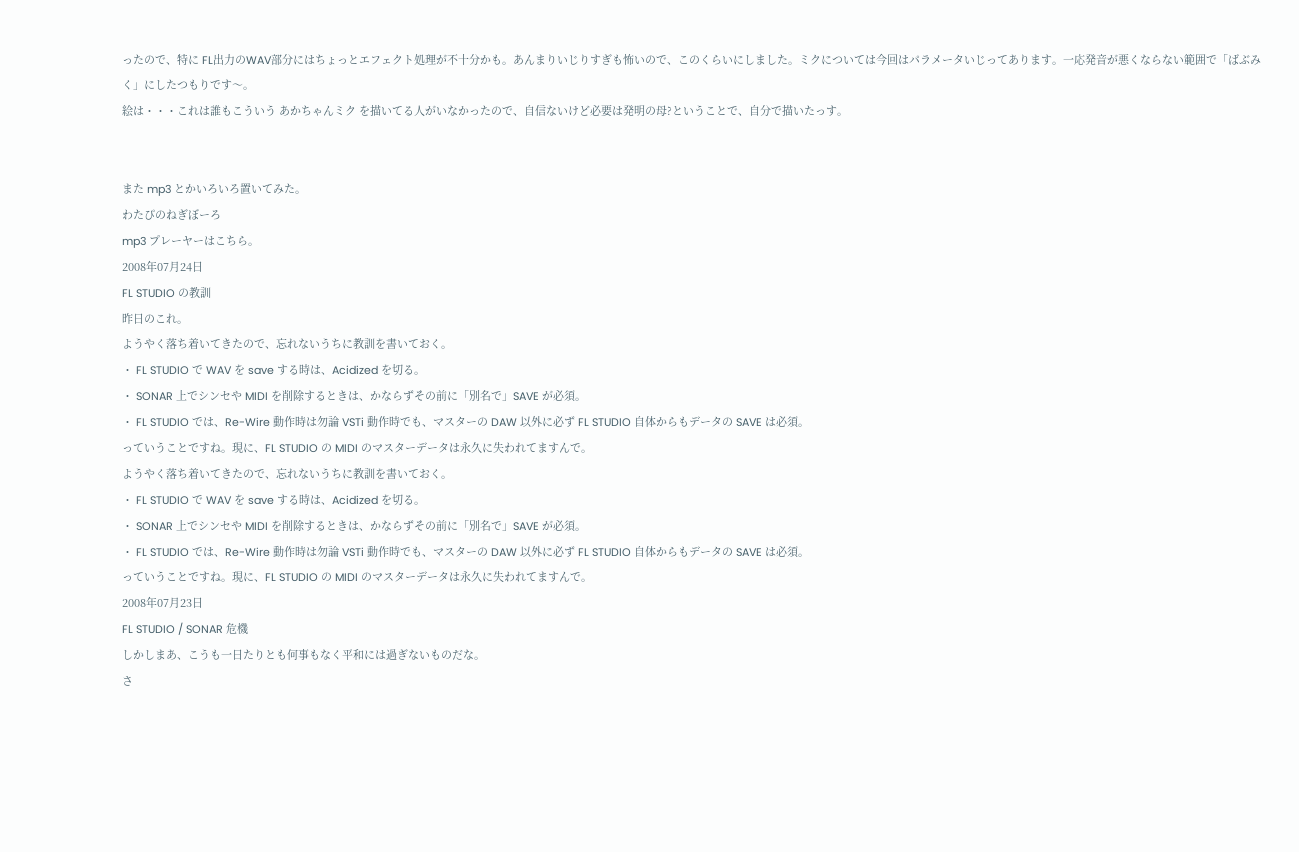ったので、特に FL出力のWAV部分にはちょっとエフェクト処理が不十分かも。あんまりいじりすぎも怖いので、このくらいにしました。ミクについては今回はパラメータいじってあります。一応発音が悪くならない範囲で「ばぶみく」にしたつもりです〜。
絵は・・・これは誰もこういう あかちゃんミク を描いてる人がいなかったので、自信ないけど必要は発明の母?ということで、自分で描いたっす。


また mp3 とかいろいろ置いてみた。
わたぴのねぎぼーろ
mp3 プレーヤーはこちら。
2008年07月24日
FL STUDIO の教訓
昨日のこれ。
ようやく落ち着いてきたので、忘れないうちに教訓を書いておく。
・ FL STUDIO で WAV を save する時は、Acidized を切る。
・ SONAR 上でシンセや MIDI を削除するときは、かならずその前に「別名で」SAVE が必須。
・ FL STUDIO では、Re-Wire 動作時は勿論 VSTi 動作時でも、マスターの DAW 以外に必ず FL STUDIO 自体からもデータの SAVE は必須。
っていうことですね。現に、FL STUDIO の MIDI のマスターデータは永久に失われてますんで。
ようやく落ち着いてきたので、忘れないうちに教訓を書いておく。
・ FL STUDIO で WAV を save する時は、Acidized を切る。
・ SONAR 上でシンセや MIDI を削除するときは、かならずその前に「別名で」SAVE が必須。
・ FL STUDIO では、Re-Wire 動作時は勿論 VSTi 動作時でも、マスターの DAW 以外に必ず FL STUDIO 自体からもデータの SAVE は必須。
っていうことですね。現に、FL STUDIO の MIDI のマスターデータは永久に失われてますんで。
2008年07月23日
FL STUDIO / SONAR 危機
しかしまあ、こうも一日たりとも何事もなく平和には過ぎないものだな。
さ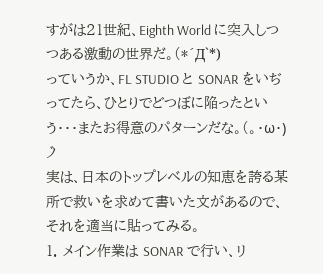すがは21世紀、Eighth World に突入しつつある激動の世界だ。(*´Д`*)
っていうか、FL STUDIO と SONAR をいぢってたら、ひとりでどつぼに陥ったという・・・またお得意のパターンだな。(。・ω・)ノ゙
実は、日本のトップレベルの知恵を誇る某所で救いを求めて書いた文があるので、それを適当に貼ってみる。
1. メイン作業は SONAR で行い、リ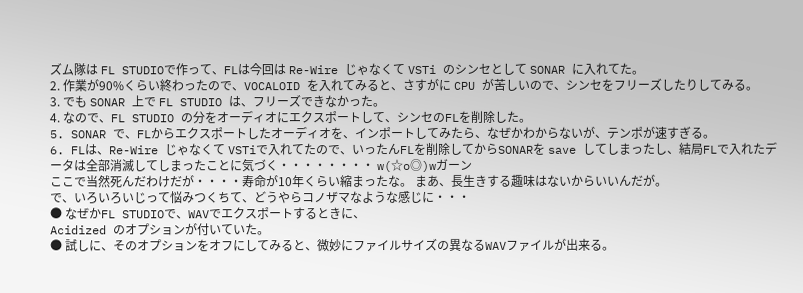ズム隊は FL STUDIOで作って、FLは今回は Re-Wire じゃなくて VSTi のシンセとして SONAR に入れてた。
2. 作業が90%くらい終わったので、VOCALOID を入れてみると、さすがに CPU が苦しいので、シンセをフリーズしたりしてみる。
3. でも SONAR 上で FL STUDIO は、フリーズできなかった。
4. なので、FL STUDIO の分をオーディオにエクスポートして、シンセのFLを削除した。
5. SONAR で、FLからエクスポートしたオーディオを、インポートしてみたら、なぜかわからないが、テンポが速すぎる。
6. FLは、Re-Wire じゃなくて VSTiで入れてたので、いったんFLを削除してからSONARを save してしまったし、結局FLで入れたデータは全部消滅してしまったことに気づく・・・・・・・・ w(☆o◎)wガーン
ここで当然死んだわけだが・・・・寿命が10年くらい縮まったな。 まあ、長生きする趣味はないからいいんだが。
で、いろいろいじって悩みつくちて、どうやらコノザマなような感じに・・・
● なぜかFL STUDIOで、WAVでエクスポートするときに、
Acidized のオプションが付いていた。
● 試しに、そのオプションをオフにしてみると、微妙にファイルサイズの異なるWAVファイルが出来る。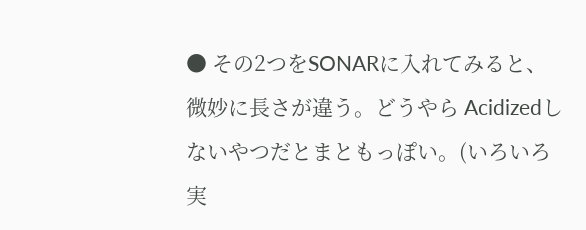● その2つをSONARに入れてみると、微妙に長さが違う。どうやら Acidizedしないやつだとまともっぽい。(いろいろ実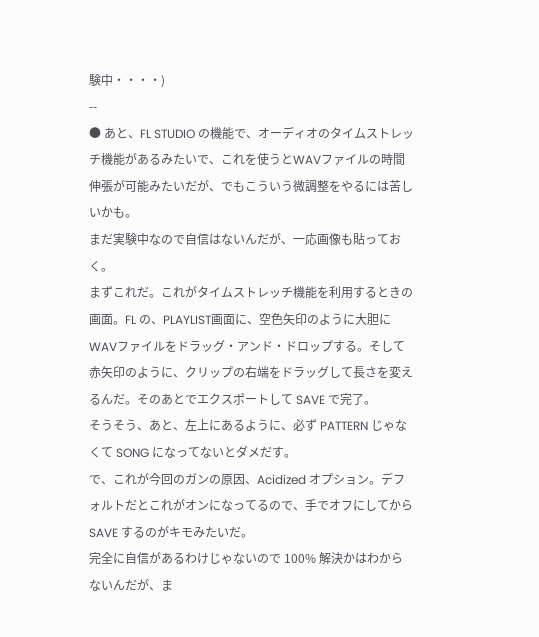験中・・・・)
--
● あと、FL STUDIO の機能で、オーディオのタイムストレッチ機能があるみたいで、これを使うとWAVファイルの時間伸張が可能みたいだが、でもこういう微調整をやるには苦しいかも。
まだ実験中なので自信はないんだが、一応画像も貼っておく。
まずこれだ。これがタイムストレッチ機能を利用するときの画面。FL の、PLAYLIST画面に、空色矢印のように大胆にWAVファイルをドラッグ・アンド・ドロップする。そして赤矢印のように、クリップの右端をドラッグして長さを変えるんだ。そのあとでエクスポートして SAVE で完了。
そうそう、あと、左上にあるように、必ず PATTERN じゃなくて SONG になってないとダメだす。
で、これが今回のガンの原因、Acidized オプション。デフォルトだとこれがオンになってるので、手でオフにしてから SAVE するのがキモみたいだ。
完全に自信があるわけじゃないので 100% 解決かはわからないんだが、ま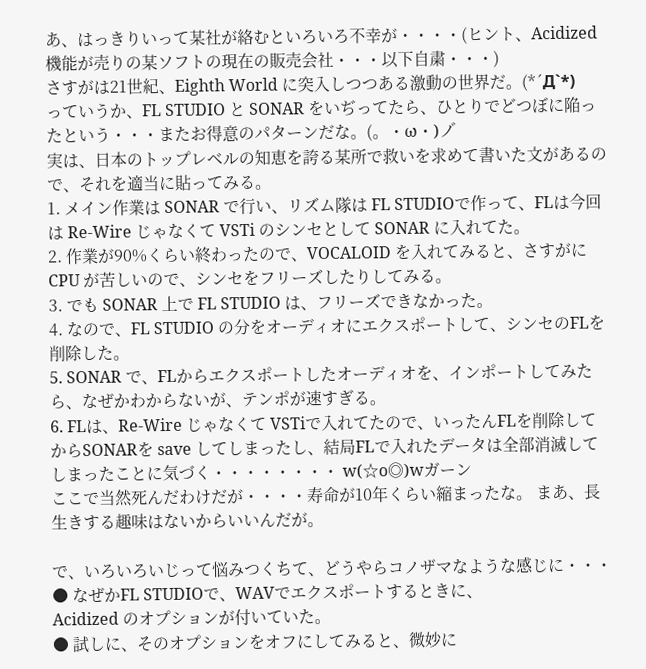あ、はっきりいって某社が絡むといろいろ不幸が・・・・(ヒント、Acidized 機能が売りの某ソフトの現在の販売会社・・・以下自粛・・・)
さすがは21世紀、Eighth World に突入しつつある激動の世界だ。(*´Д`*)
っていうか、FL STUDIO と SONAR をいぢってたら、ひとりでどつぼに陥ったという・・・またお得意のパターンだな。(。・ω・)ノ゙
実は、日本のトップレベルの知恵を誇る某所で救いを求めて書いた文があるので、それを適当に貼ってみる。
1. メイン作業は SONAR で行い、リズム隊は FL STUDIOで作って、FLは今回は Re-Wire じゃなくて VSTi のシンセとして SONAR に入れてた。
2. 作業が90%くらい終わったので、VOCALOID を入れてみると、さすがに CPU が苦しいので、シンセをフリーズしたりしてみる。
3. でも SONAR 上で FL STUDIO は、フリーズできなかった。
4. なので、FL STUDIO の分をオーディオにエクスポートして、シンセのFLを削除した。
5. SONAR で、FLからエクスポートしたオーディオを、インポートしてみたら、なぜかわからないが、テンポが速すぎる。
6. FLは、Re-Wire じゃなくて VSTiで入れてたので、いったんFLを削除してからSONARを save してしまったし、結局FLで入れたデータは全部消滅してしまったことに気づく・・・・・・・・ w(☆o◎)wガーン
ここで当然死んだわけだが・・・・寿命が10年くらい縮まったな。 まあ、長生きする趣味はないからいいんだが。

で、いろいろいじって悩みつくちて、どうやらコノザマなような感じに・・・
● なぜかFL STUDIOで、WAVでエクスポートするときに、
Acidized のオプションが付いていた。
● 試しに、そのオプションをオフにしてみると、微妙に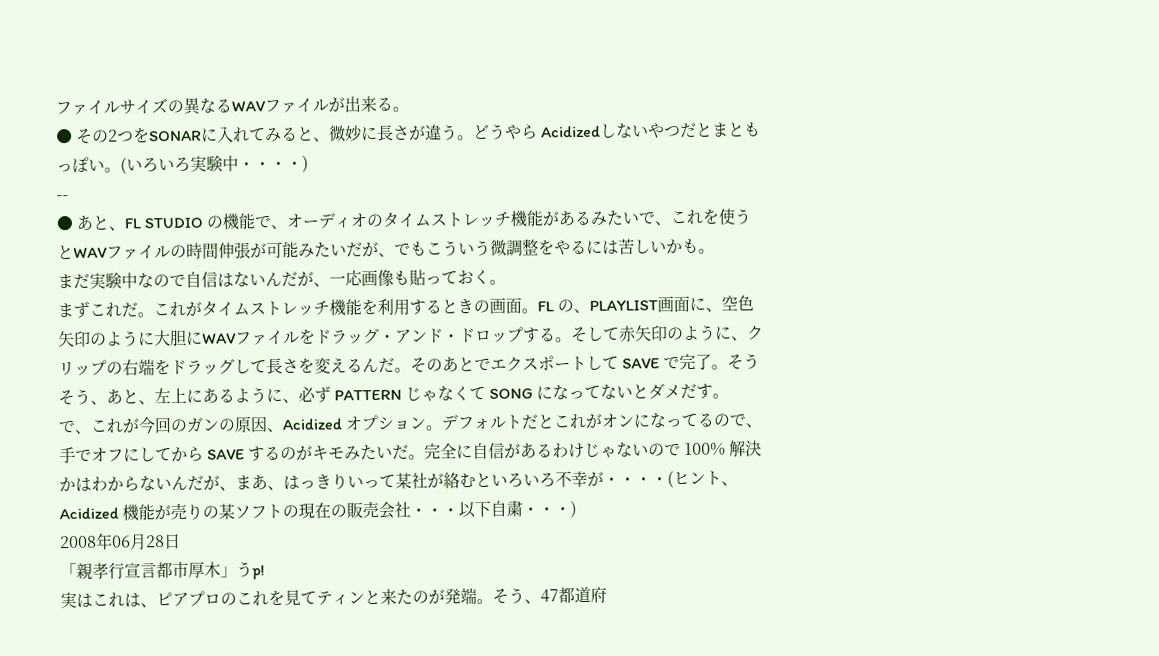ファイルサイズの異なるWAVファイルが出来る。
● その2つをSONARに入れてみると、微妙に長さが違う。どうやら Acidizedしないやつだとまともっぽい。(いろいろ実験中・・・・)
--
● あと、FL STUDIO の機能で、オーディオのタイムストレッチ機能があるみたいで、これを使うとWAVファイルの時間伸張が可能みたいだが、でもこういう微調整をやるには苦しいかも。
まだ実験中なので自信はないんだが、一応画像も貼っておく。
まずこれだ。これがタイムストレッチ機能を利用するときの画面。FL の、PLAYLIST画面に、空色矢印のように大胆にWAVファイルをドラッグ・アンド・ドロップする。そして赤矢印のように、クリップの右端をドラッグして長さを変えるんだ。そのあとでエクスポートして SAVE で完了。そうそう、あと、左上にあるように、必ず PATTERN じゃなくて SONG になってないとダメだす。
で、これが今回のガンの原因、Acidized オプション。デフォルトだとこれがオンになってるので、手でオフにしてから SAVE するのがキモみたいだ。完全に自信があるわけじゃないので 100% 解決かはわからないんだが、まあ、はっきりいって某社が絡むといろいろ不幸が・・・・(ヒント、Acidized 機能が売りの某ソフトの現在の販売会社・・・以下自粛・・・)
2008年06月28日
「親孝行宣言都市厚木」うp!
実はこれは、ピアプロのこれを見てティンと来たのが発端。そう、47都道府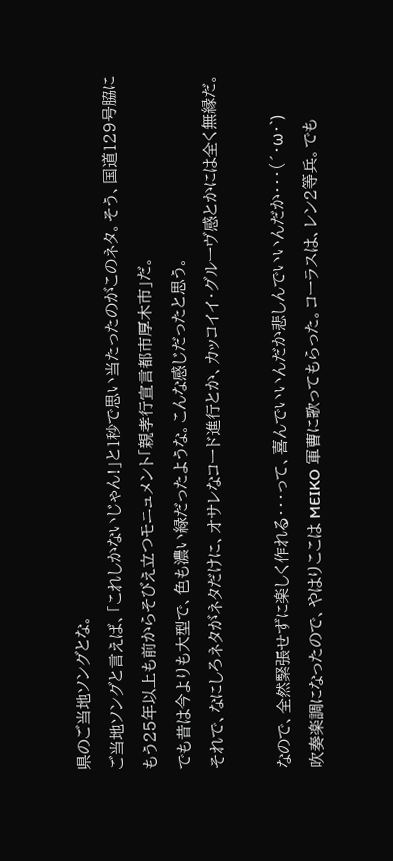県のご当地ソングとな。
ご当地ソングと言えば、「これしかないじゃん!」と1秒で思い当たったのがこのネタ。そう、国道129号脇にもう25年以上も前からそびえ立つモニュメント「親孝行宣言都市厚木市」だ。
でも昔は今よりも大型で、色も濃い緑だったような。こんな感じだったと思う。
それで、なにしろネタがネタだけに、オサレなコード進行とか、カッコイイ・グルーヴ感とかには全く無縁だ。

なので、全然緊張せずに楽しく作れる・・・って、喜んでいいんだか悲しんでいいんだか・・・(´・ω・`)
吹奏楽調になったので、やはりここは MEIKO 軍曹に歌ってもらった。コーラスは、レン2等兵。でも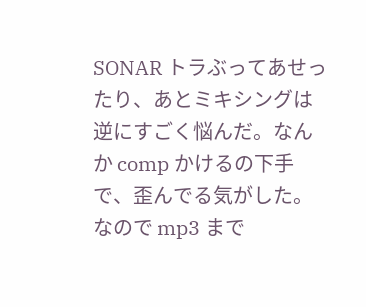SONAR トラぶってあせったり、あとミキシングは逆にすごく悩んだ。なんか comp かけるの下手で、歪んでる気がした。なので mp3 まで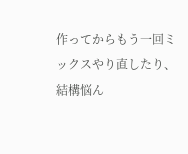作ってからもう一回ミックスやり直したり、結構悩ん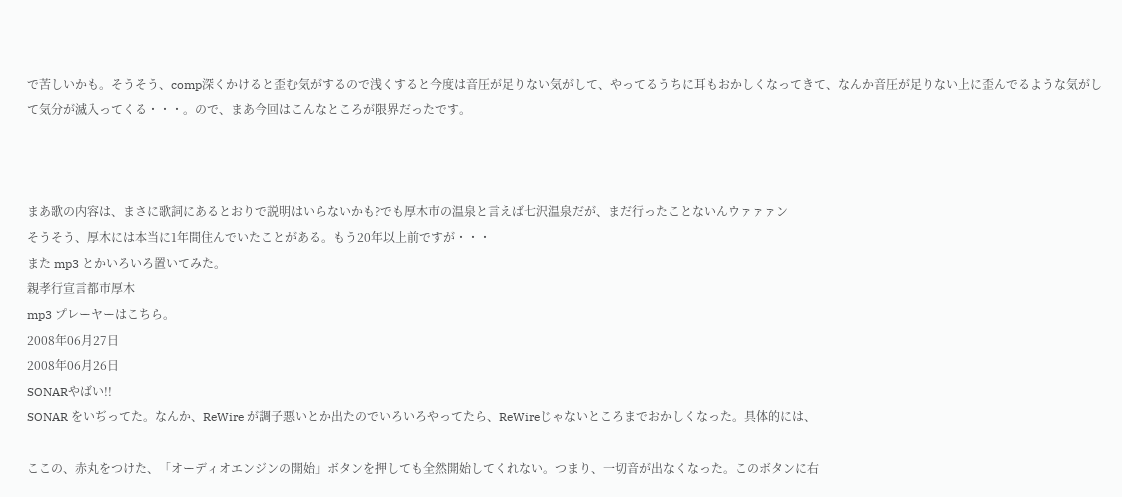で苦しいかも。そうそう、comp深くかけると歪む気がするので浅くすると今度は音圧が足りない気がして、やってるうちに耳もおかしくなってきて、なんか音圧が足りない上に歪んでるような気がして気分が滅入ってくる・・・。ので、まあ今回はこんなところが限界だったです。



まあ歌の内容は、まさに歌詞にあるとおりで説明はいらないかも?でも厚木市の温泉と言えば七沢温泉だが、まだ行ったことないんウァァァン
そうそう、厚木には本当に1年間住んでいたことがある。もう20年以上前ですが・・・
また mp3 とかいろいろ置いてみた。
親孝行宣言都市厚木
mp3 プレーヤーはこちら。
2008年06月27日
2008年06月26日
SONARやばい!!
SONAR をいぢってた。なんか、ReWire が調子悪いとか出たのでいろいろやってたら、ReWireじゃないところまでおかしくなった。具体的には、

ここの、赤丸をつけた、「オーディオエンジンの開始」ボタンを押しても全然開始してくれない。つまり、一切音が出なくなった。このボタンに右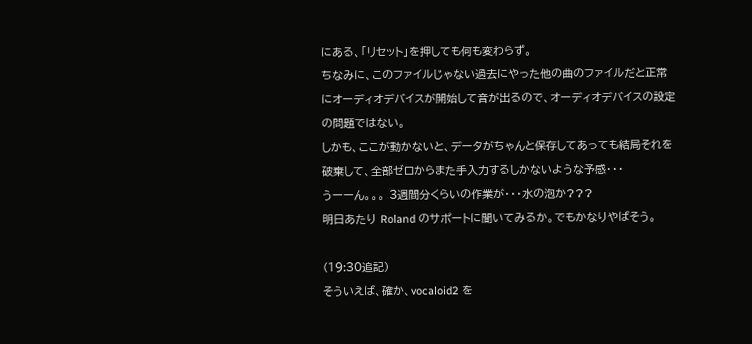にある、「リセット」を押しても何も変わらず。
ちなみに、このファイルじゃない過去にやった他の曲のファイルだと正常にオーディオデバイスが開始して音が出るので、オーディオデバイスの設定の問題ではない。
しかも、ここが動かないと、データがちゃんと保存してあっても結局それを破棄して、全部ゼロからまた手入力するしかないような予感・・・
うーーん。。。 3週間分くらいの作業が・・・水の泡か???
明日あたり Roland のサポートに聞いてみるか。でもかなりやばそう。

(19:30追記)
そういえば、確か、vocaloid2 を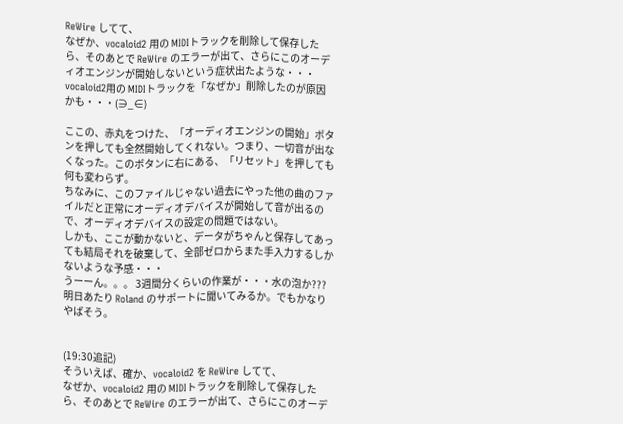ReWire してて、
なぜか、vocaloid2 用の MIDIトラックを削除して保存したら、そのあとで ReWire のエラーが出て、さらにこのオーディオエンジンが開始しないという症状出たような・・・
vocaloid2用の MIDIトラックを「なぜか」削除したのが原因かも・・・(∋_∈)

ここの、赤丸をつけた、「オーディオエンジンの開始」ボタンを押しても全然開始してくれない。つまり、一切音が出なくなった。このボタンに右にある、「リセット」を押しても何も変わらず。
ちなみに、このファイルじゃない過去にやった他の曲のファイルだと正常にオーディオデバイスが開始して音が出るので、オーディオデバイスの設定の問題ではない。
しかも、ここが動かないと、データがちゃんと保存してあっても結局それを破棄して、全部ゼロからまた手入力するしかないような予感・・・
うーーん。。。 3週間分くらいの作業が・・・水の泡か???
明日あたり Roland のサポートに聞いてみるか。でもかなりやばそう。


(19:30追記)
そういえば、確か、vocaloid2 を ReWire してて、
なぜか、vocaloid2 用の MIDIトラックを削除して保存したら、そのあとで ReWire のエラーが出て、さらにこのオーデ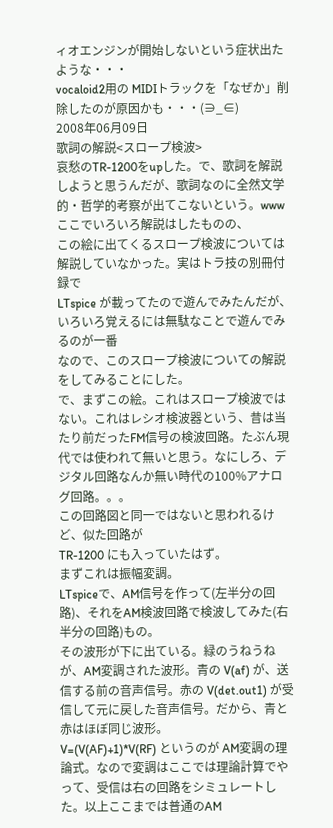ィオエンジンが開始しないという症状出たような・・・
vocaloid2用の MIDIトラックを「なぜか」削除したのが原因かも・・・(∋_∈)
2008年06月09日
歌詞の解説<スロープ検波>
哀愁のTR-1200をupした。で、歌詞を解説しようと思うんだが、歌詞なのに全然文学的・哲学的考察が出てこないという。www
ここでいろいろ解説はしたものの、
この絵に出てくるスロープ検波については解説していなかった。実はトラ技の別冊付録で
LTspice が載ってたので遊んでみたんだが、いろいろ覚えるには無駄なことで遊んでみるのが一番
なので、このスロープ検波についての解説をしてみることにした。
で、まずこの絵。これはスロープ検波ではない。これはレシオ検波器という、昔は当たり前だったFM信号の検波回路。たぶん現代では使われて無いと思う。なにしろ、デジタル回路なんか無い時代の100%アナログ回路。。。
この回路図と同一ではないと思われるけど、似た回路が
TR-1200 にも入っていたはず。
まずこれは振幅変調。
LTspiceで、AM信号を作って(左半分の回路)、それをAM検波回路で検波してみた(右半分の回路)もの。
その波形が下に出ている。緑のうねうねが、AM変調された波形。青の V(af) が、送信する前の音声信号。赤の V(det.out1) が受信して元に戻した音声信号。だから、青と赤はほぼ同じ波形。
V=(V(AF)+1)*V(RF) というのが AM変調の理論式。なので変調はここでは理論計算でやって、受信は右の回路をシミュレートした。以上ここまでは普通のAM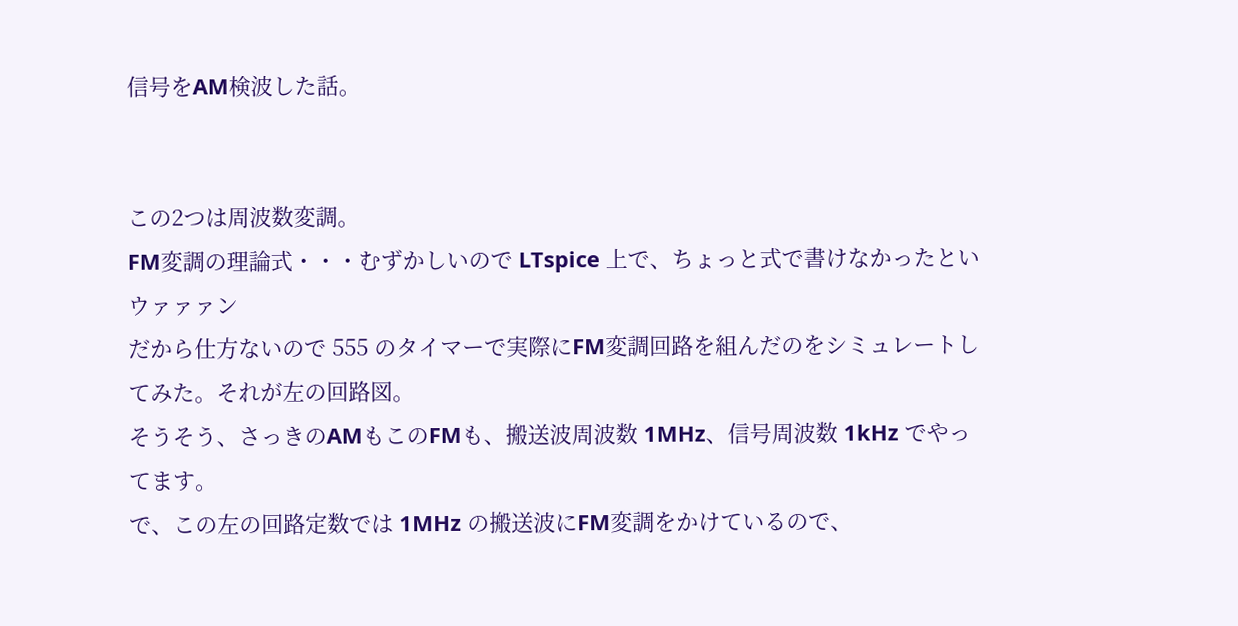信号をAM検波した話。


この2つは周波数変調。
FM変調の理論式・・・むずかしいので LTspice 上で、ちょっと式で書けなかったといウァァァン
だから仕方ないので 555 のタイマーで実際にFM変調回路を組んだのをシミュレートしてみた。それが左の回路図。
そうそう、さっきのAMもこのFMも、搬送波周波数 1MHz、信号周波数 1kHz でやってます。
で、この左の回路定数では 1MHz の搬送波にFM変調をかけているので、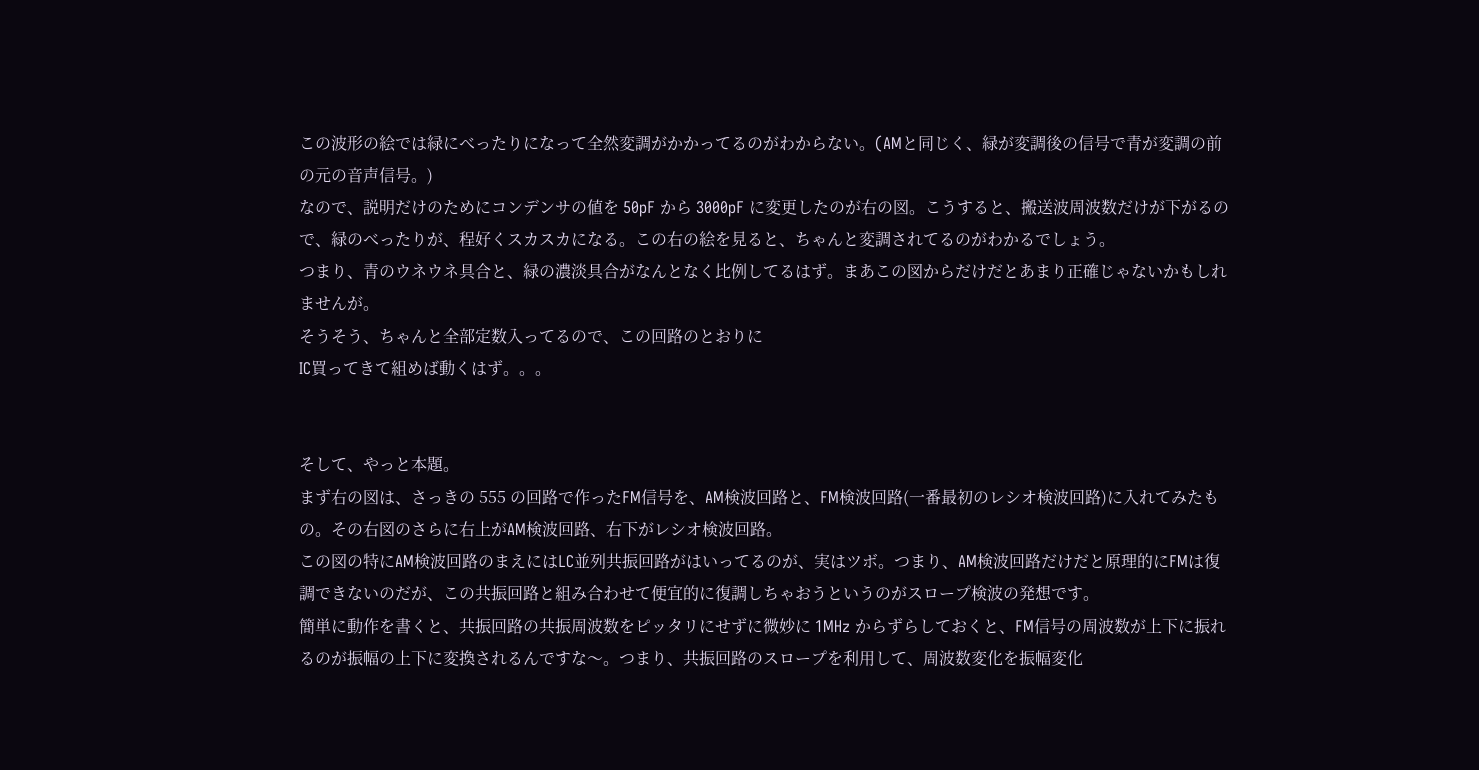この波形の絵では緑にべったりになって全然変調がかかってるのがわからない。(AMと同じく、緑が変調後の信号で青が変調の前の元の音声信号。)
なので、説明だけのためにコンデンサの値を 50pF から 3000pF に変更したのが右の図。こうすると、搬送波周波数だけが下がるので、緑のべったりが、程好くスカスカになる。この右の絵を見ると、ちゃんと変調されてるのがわかるでしょう。
つまり、青のウネウネ具合と、緑の濃淡具合がなんとなく比例してるはず。まあこの図からだけだとあまり正確じゃないかもしれませんが。
そうそう、ちゃんと全部定数入ってるので、この回路のとおりに
IC買ってきて組めば動くはず。。。


そして、やっと本題。
まず右の図は、さっきの 555 の回路で作ったFM信号を、AM検波回路と、FM検波回路(一番最初のレシオ検波回路)に入れてみたもの。その右図のさらに右上がAM検波回路、右下がレシオ検波回路。
この図の特にAM検波回路のまえにはLC並列共振回路がはいってるのが、実はツボ。つまり、AM検波回路だけだと原理的にFMは復調できないのだが、この共振回路と組み合わせて便宜的に復調しちゃおうというのがスロープ検波の発想です。
簡単に動作を書くと、共振回路の共振周波数をピッタリにせずに微妙に 1MHz からずらしておくと、FM信号の周波数が上下に振れるのが振幅の上下に変換されるんですな〜。つまり、共振回路のスロープを利用して、周波数変化を振幅変化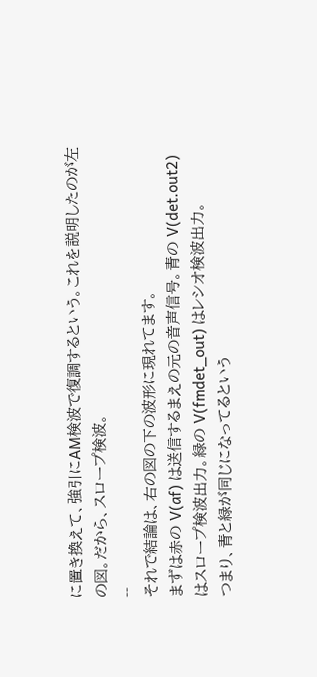に置き換えて、強引にAM検波で復調するという。これを説明したのが左の図。だから、スロープ検波。
--
それで結論は、右の図の下の波形に現れてます。
まずは赤の V(af) は送信するまえの元の音声信号。青の V(det.out2) はスロープ検波出力。緑の V(fmdet_out) はレシオ検波出力。
つまり、青と緑が同じになってるという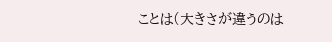ことは(大きさが違うのは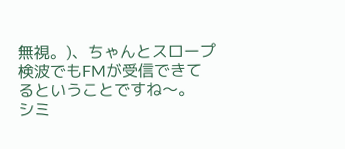無視。)、ちゃんとスロープ検波でもFMが受信できてるということですね〜。
シミ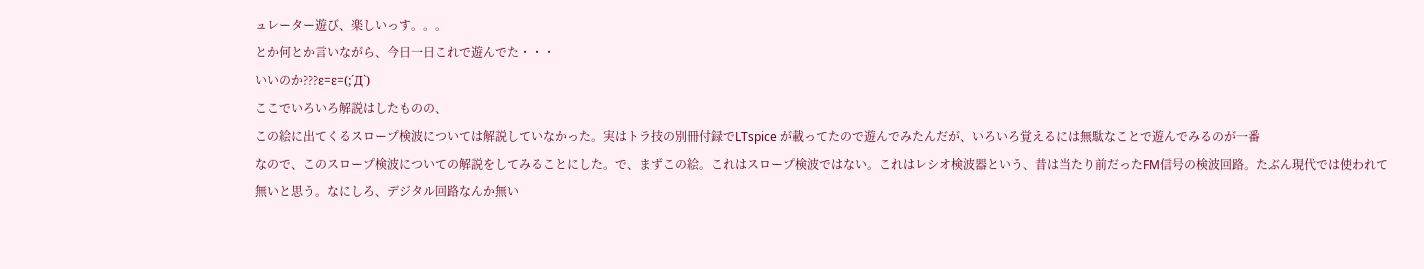ュレーター遊び、楽しいっす。。。
とか何とか言いながら、今日一日これで遊んでた・・・
いいのか???ε=ε=(;´Д`)
ここでいろいろ解説はしたものの、
この絵に出てくるスロープ検波については解説していなかった。実はトラ技の別冊付録でLTspice が載ってたので遊んでみたんだが、いろいろ覚えるには無駄なことで遊んでみるのが一番
なので、このスロープ検波についての解説をしてみることにした。で、まずこの絵。これはスロープ検波ではない。これはレシオ検波器という、昔は当たり前だったFM信号の検波回路。たぶん現代では使われて無いと思う。なにしろ、デジタル回路なんか無い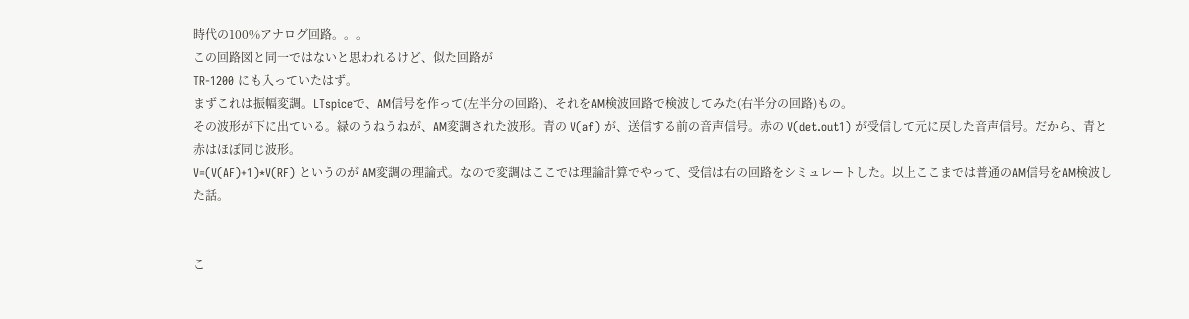時代の100%アナログ回路。。。
この回路図と同一ではないと思われるけど、似た回路が
TR-1200 にも入っていたはず。
まずこれは振幅変調。LTspiceで、AM信号を作って(左半分の回路)、それをAM検波回路で検波してみた(右半分の回路)もの。
その波形が下に出ている。緑のうねうねが、AM変調された波形。青の V(af) が、送信する前の音声信号。赤の V(det.out1) が受信して元に戻した音声信号。だから、青と赤はほぼ同じ波形。
V=(V(AF)+1)*V(RF) というのが AM変調の理論式。なので変調はここでは理論計算でやって、受信は右の回路をシミュレートした。以上ここまでは普通のAM信号をAM検波した話。


こ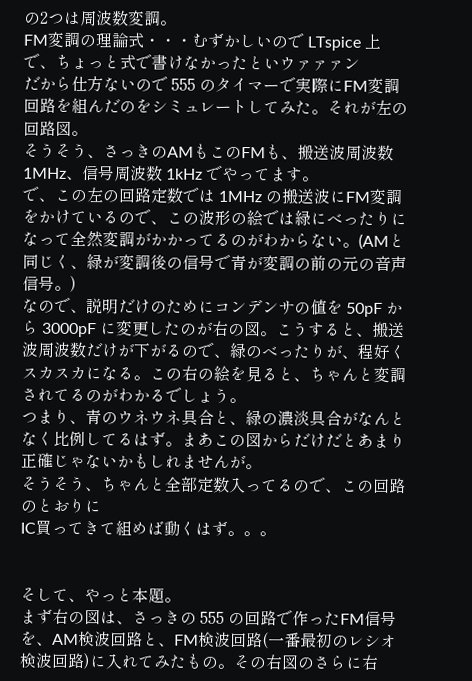の2つは周波数変調。
FM変調の理論式・・・むずかしいので LTspice 上で、ちょっと式で書けなかったといウァァァン
だから仕方ないので 555 のタイマーで実際にFM変調回路を組んだのをシミュレートしてみた。それが左の回路図。
そうそう、さっきのAMもこのFMも、搬送波周波数 1MHz、信号周波数 1kHz でやってます。
で、この左の回路定数では 1MHz の搬送波にFM変調をかけているので、この波形の絵では緑にべったりになって全然変調がかかってるのがわからない。(AMと同じく、緑が変調後の信号で青が変調の前の元の音声信号。)
なので、説明だけのためにコンデンサの値を 50pF から 3000pF に変更したのが右の図。こうすると、搬送波周波数だけが下がるので、緑のべったりが、程好くスカスカになる。この右の絵を見ると、ちゃんと変調されてるのがわかるでしょう。
つまり、青のウネウネ具合と、緑の濃淡具合がなんとなく比例してるはず。まあこの図からだけだとあまり正確じゃないかもしれませんが。
そうそう、ちゃんと全部定数入ってるので、この回路のとおりに
IC買ってきて組めば動くはず。。。


そして、やっと本題。
まず右の図は、さっきの 555 の回路で作ったFM信号を、AM検波回路と、FM検波回路(一番最初のレシオ検波回路)に入れてみたもの。その右図のさらに右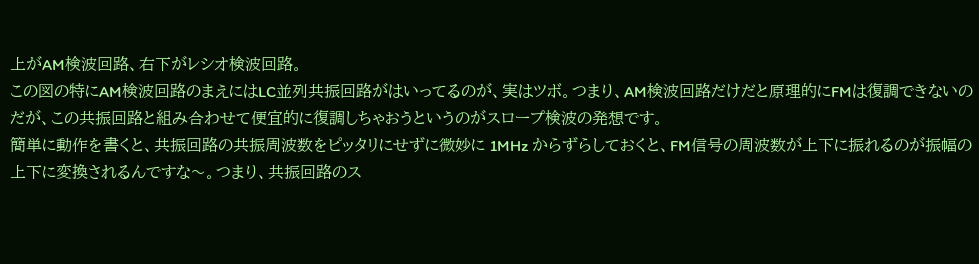上がAM検波回路、右下がレシオ検波回路。
この図の特にAM検波回路のまえにはLC並列共振回路がはいってるのが、実はツボ。つまり、AM検波回路だけだと原理的にFMは復調できないのだが、この共振回路と組み合わせて便宜的に復調しちゃおうというのがスロープ検波の発想です。
簡単に動作を書くと、共振回路の共振周波数をピッタリにせずに微妙に 1MHz からずらしておくと、FM信号の周波数が上下に振れるのが振幅の上下に変換されるんですな〜。つまり、共振回路のス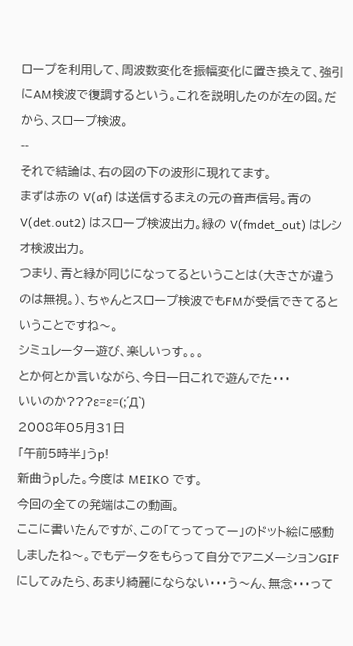ロープを利用して、周波数変化を振幅変化に置き換えて、強引にAM検波で復調するという。これを説明したのが左の図。だから、スロープ検波。
--
それで結論は、右の図の下の波形に現れてます。
まずは赤の V(af) は送信するまえの元の音声信号。青の V(det.out2) はスロープ検波出力。緑の V(fmdet_out) はレシオ検波出力。
つまり、青と緑が同じになってるということは(大きさが違うのは無視。)、ちゃんとスロープ検波でもFMが受信できてるということですね〜。
シミュレーター遊び、楽しいっす。。。
とか何とか言いながら、今日一日これで遊んでた・・・
いいのか???ε=ε=(;´Д`)
2008年05月31日
「午前5時半」うp!
新曲うpした。今度は MEIKO です。
今回の全ての発端はこの動画。
ここに書いたんですが、この「てってってー」のドット絵に感動しましたね〜。でもデータをもらって自分でアニメーションGIF にしてみたら、あまり綺麗にならない・・・う〜ん、無念・・・って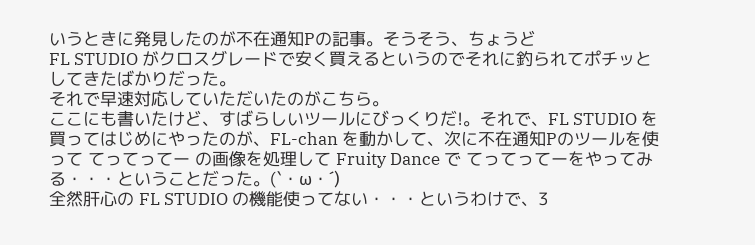いうときに発見したのが不在通知Pの記事。そうそう、ちょうど
FL STUDIO がクロスグレードで安く買えるというのでそれに釣られてポチッとしてきたばかりだった。
それで早速対応していただいたのがこちら。
ここにも書いたけど、すばらしいツールにびっくりだ!。それで、FL STUDIO を買ってはじめにやったのが、FL-chan を動かして、次に不在通知Pのツールを使って てってってー の画像を処理して Fruity Dance で てってってーをやってみる・・・ということだった。(`・ω・´)
全然肝心の FL STUDIO の機能使ってない・・・というわけで、3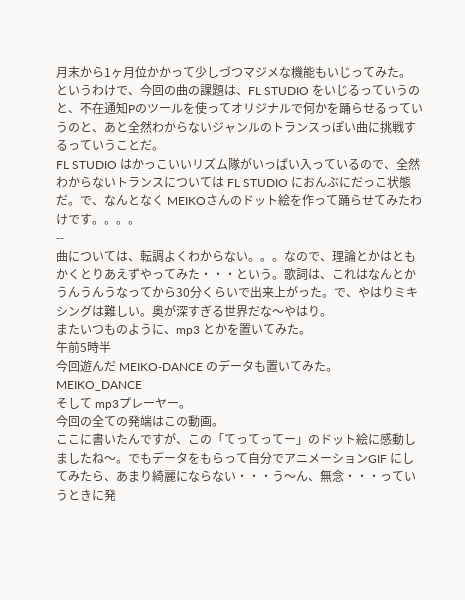月末から1ヶ月位かかって少しづつマジメな機能もいじってみた。
というわけで、今回の曲の課題は、FL STUDIO をいじるっていうのと、不在通知Pのツールを使ってオリジナルで何かを踊らせるっていうのと、あと全然わからないジャンルのトランスっぽい曲に挑戦するっていうことだ。
FL STUDIO はかっこいいリズム隊がいっぱい入っているので、全然わからないトランスについては FL STUDIO におんぶにだっこ状態だ。で、なんとなく MEIKOさんのドット絵を作って踊らせてみたわけです。。。。
--
曲については、転調よくわからない。。。なので、理論とかはともかくとりあえずやってみた・・・という。歌詞は、これはなんとかうんうんうなってから30分くらいで出来上がった。で、やはりミキシングは難しい。奥が深すぎる世界だな〜やはり。
またいつものように、mp3 とかを置いてみた。
午前5時半
今回遊んだ MEIKO-DANCE のデータも置いてみた。
MEIKO_DANCE
そして mp3プレーヤー。
今回の全ての発端はこの動画。
ここに書いたんですが、この「てってってー」のドット絵に感動しましたね〜。でもデータをもらって自分でアニメーションGIF にしてみたら、あまり綺麗にならない・・・う〜ん、無念・・・っていうときに発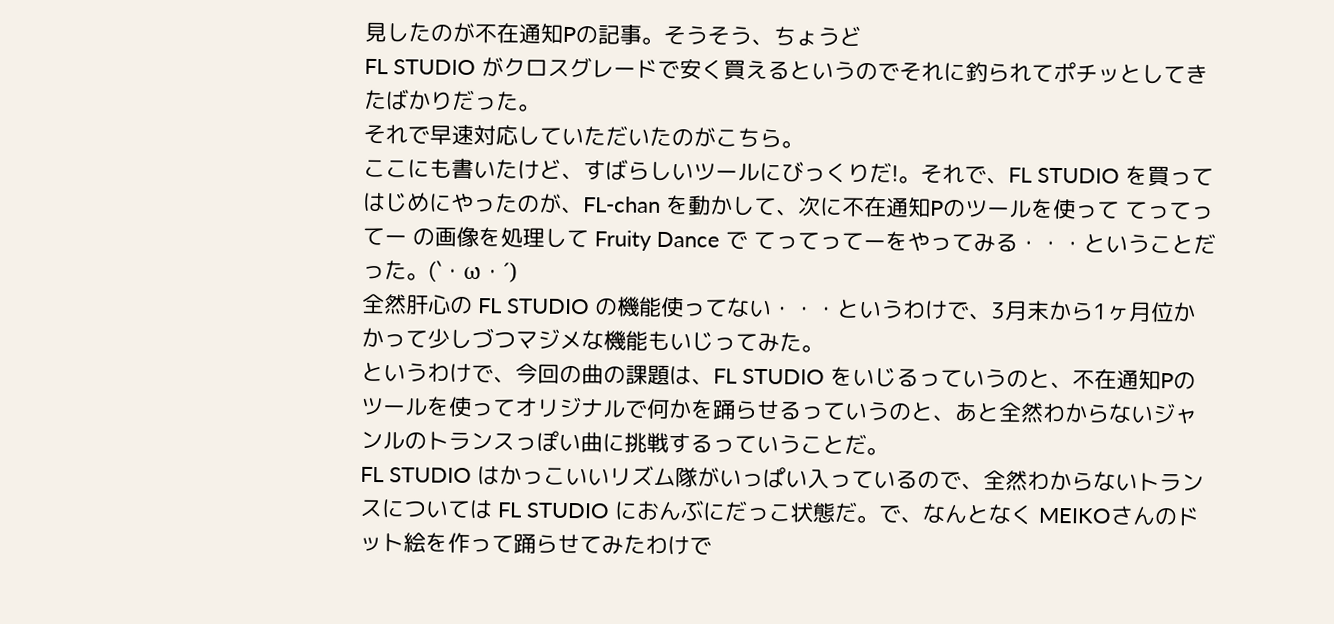見したのが不在通知Pの記事。そうそう、ちょうど
FL STUDIO がクロスグレードで安く買えるというのでそれに釣られてポチッとしてきたばかりだった。
それで早速対応していただいたのがこちら。
ここにも書いたけど、すばらしいツールにびっくりだ!。それで、FL STUDIO を買ってはじめにやったのが、FL-chan を動かして、次に不在通知Pのツールを使って てってってー の画像を処理して Fruity Dance で てってってーをやってみる・・・ということだった。(`・ω・´)
全然肝心の FL STUDIO の機能使ってない・・・というわけで、3月末から1ヶ月位かかって少しづつマジメな機能もいじってみた。
というわけで、今回の曲の課題は、FL STUDIO をいじるっていうのと、不在通知Pのツールを使ってオリジナルで何かを踊らせるっていうのと、あと全然わからないジャンルのトランスっぽい曲に挑戦するっていうことだ。
FL STUDIO はかっこいいリズム隊がいっぱい入っているので、全然わからないトランスについては FL STUDIO におんぶにだっこ状態だ。で、なんとなく MEIKOさんのドット絵を作って踊らせてみたわけで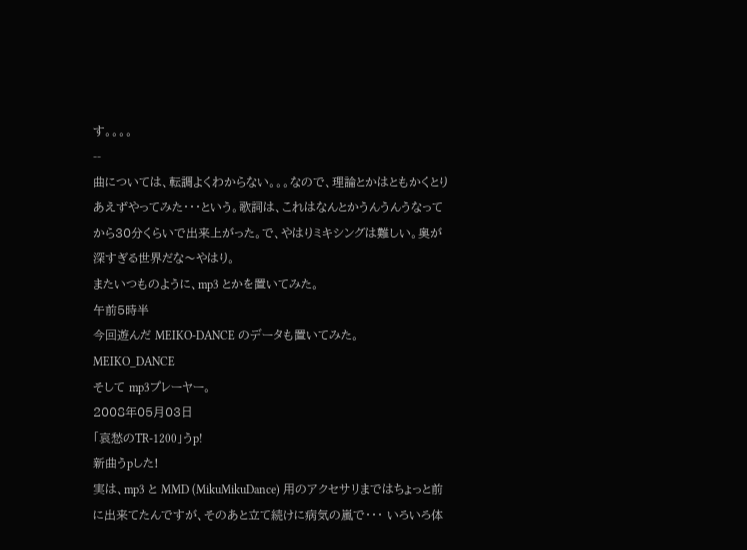す。。。。
--
曲については、転調よくわからない。。。なので、理論とかはともかくとりあえずやってみた・・・という。歌詞は、これはなんとかうんうんうなってから30分くらいで出来上がった。で、やはりミキシングは難しい。奥が深すぎる世界だな〜やはり。
またいつものように、mp3 とかを置いてみた。
午前5時半
今回遊んだ MEIKO-DANCE のデータも置いてみた。
MEIKO_DANCE
そして mp3プレーヤー。
2008年05月03日
「哀愁のTR-1200」うp!
新曲うpした!
実は、mp3 と MMD (MikuMikuDance) 用のアクセサリまではちょっと前に出来てたんですが、そのあと立て続けに病気の嵐で・・・ いろいろ体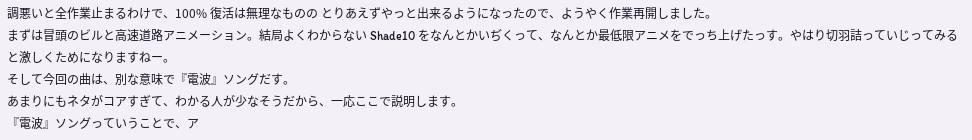調悪いと全作業止まるわけで、100% 復活は無理なものの とりあえずやっと出来るようになったので、ようやく作業再開しました。
まずは冒頭のビルと高速道路アニメーション。結局よくわからない Shade10 をなんとかいぢくって、なんとか最低限アニメをでっち上げたっす。やはり切羽詰っていじってみると激しくためになりますねー。
そして今回の曲は、別な意味で『電波』ソングだす。
あまりにもネタがコアすぎて、わかる人が少なそうだから、一応ここで説明します。
『電波』ソングっていうことで、ア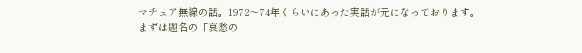マチュア無線の話。1972〜74年くらいにあった実話が元になっております。
まずは題名の「哀愁の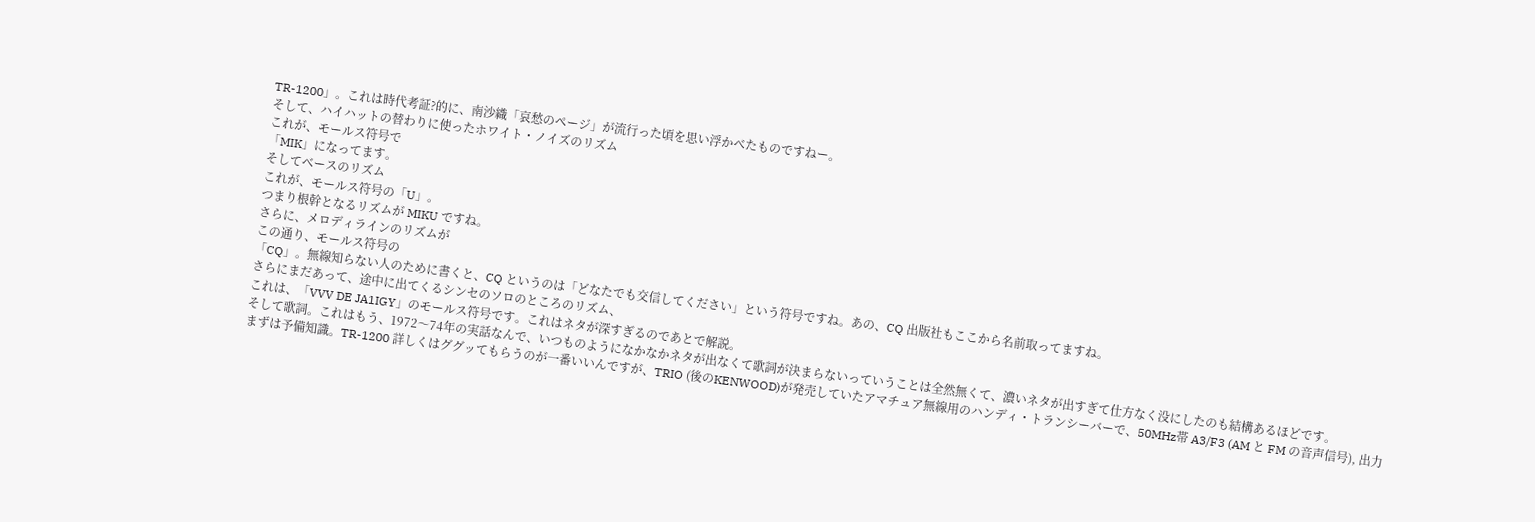TR-1200」。これは時代考証?的に、南沙織「哀愁のページ」が流行った頃を思い浮かべたものですねー。
そして、ハイハットの替わりに使ったホワイト・ノイズのリズム
これが、モールス符号で
「MIK」になってます。
そしてベースのリズム
これが、モールス符号の「U」。
つまり根幹となるリズムが MIKU ですね。
さらに、メロディラインのリズムが
この通り、モールス符号の
「CQ」。無線知らない人のために書くと、CQ というのは「どなたでも交信してください」という符号ですね。あの、CQ 出版社もここから名前取ってますね。
さらにまだあって、途中に出てくるシンセのソロのところのリズム、
これは、「VVV DE JA1IGY」のモールス符号です。これはネタが深すぎるのであとで解説。
そして歌詞。これはもう、1972〜74年の実話なんで、いつものようになかなかネタが出なくて歌詞が決まらないっていうことは全然無くて、濃いネタが出すぎて仕方なく没にしたのも結構あるほどです。
まずは予備知識。TR-1200 詳しくはググッてもらうのが一番いいんですが、TRIO (後のKENWOOD)が発売していたアマチュア無線用のハンディ・トランシーバーで、50MHz帯 A3/F3 (AM と FM の音声信号), 出力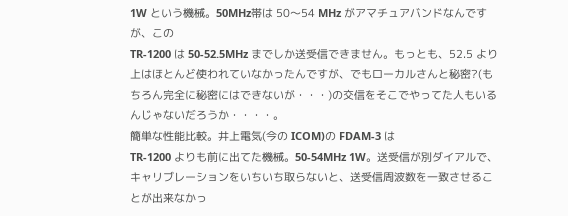1W という機械。50MHz帯は 50〜54 MHz がアマチュアバンドなんですが、この
TR-1200 は 50-52.5MHz までしか送受信できません。もっとも、52.5 より上はほとんど使われていなかったんですが、でもローカルさんと秘密?(もちろん完全に秘密にはできないが・・・)の交信をそこでやってた人もいるんじゃないだろうか・・・・。
簡単な性能比較。井上電気(今の ICOM)の FDAM-3 は
TR-1200 よりも前に出てた機械。50-54MHz 1W。送受信が別ダイアルで、キャリブレーションをいちいち取らないと、送受信周波数を一致させることが出来なかっ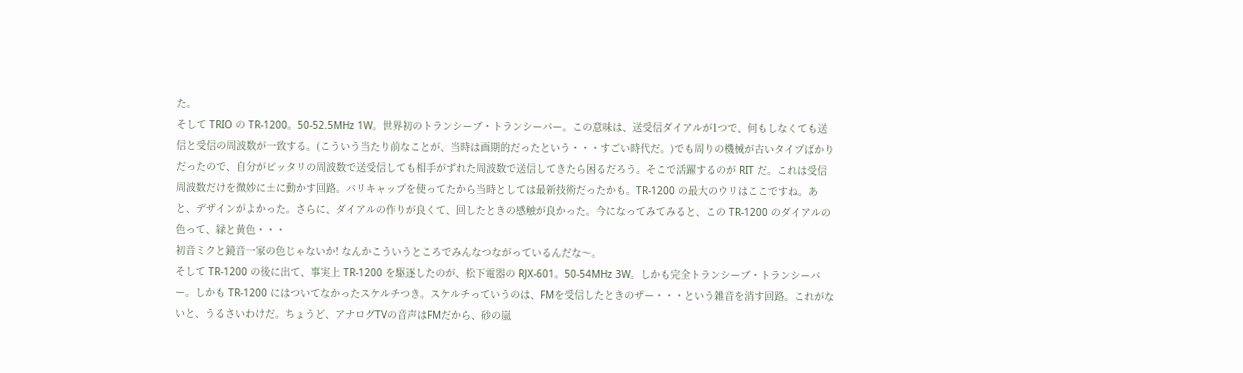た。
そして TRIO の TR-1200。50-52.5MHz 1W。世界初のトランシーブ・トランシーバー。この意味は、送受信ダイアルが1つで、何もしなくても送信と受信の周波数が一致する。(こういう当たり前なことが、当時は画期的だったという・・・すごい時代だ。)でも周りの機械が古いタイプばかりだったので、自分がピッタリの周波数で送受信しても相手がずれた周波数で送信してきたら困るだろう。そこで活躍するのが RIT だ。これは受信周波数だけを微妙に±に動かす回路。バリキャップを使ってたから当時としては最新技術だったかも。TR-1200 の最大のウリはここですね。あと、デザインがよかった。さらに、ダイアルの作りが良くて、回したときの感触が良かった。今になってみてみると、この TR-1200 のダイアルの色って、緑と黄色・・・
初音ミクと鏡音一家の色じゃないか! なんかこういうところでみんなつながっているんだな〜。
そして TR-1200 の後に出て、事実上 TR-1200 を駆逐したのが、松下電器の RJX-601。50-54MHz 3W。しかも完全トランシーブ・トランシーバー。しかも TR-1200 にはついてなかったスケルチつき。スケルチっていうのは、FMを受信したときのザー・・・という雑音を消す回路。これがないと、うるさいわけだ。ちょうど、アナログTVの音声はFMだから、砂の嵐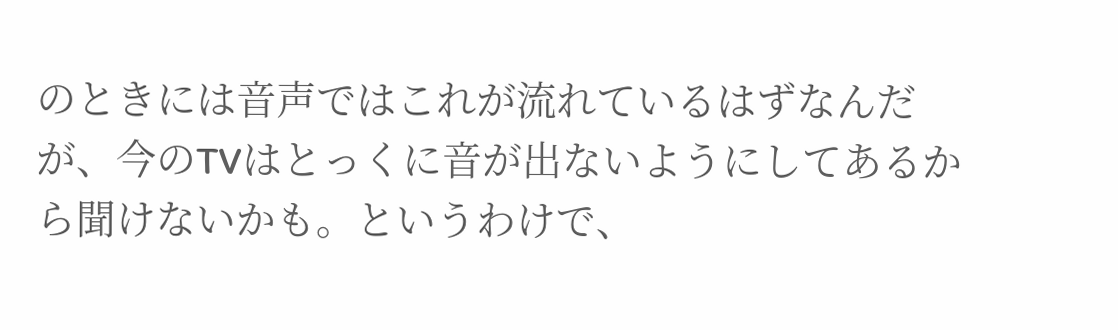のときには音声ではこれが流れているはずなんだが、今のTVはとっくに音が出ないようにしてあるから聞けないかも。というわけで、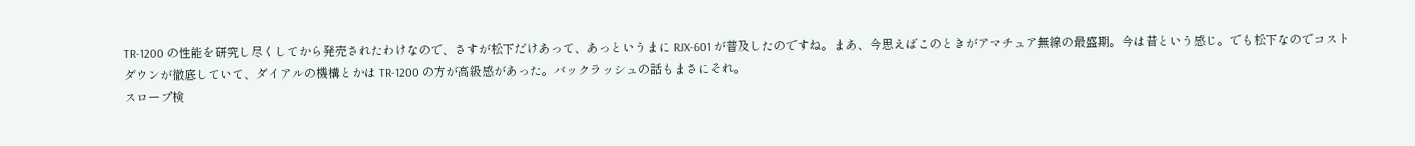TR-1200 の性能を研究し尽くしてから発売されたわけなので、さすが松下だけあって、あっというまに RJX-601 が普及したのですね。まあ、今思えばこのときがアマチュア無線の最盛期。今は昔という感じ。でも松下なのでコストダウンが徹底していて、ダイアルの機構とかは TR-1200 の方が高級感があった。バックラッシュの話もまさにそれ。
スロープ検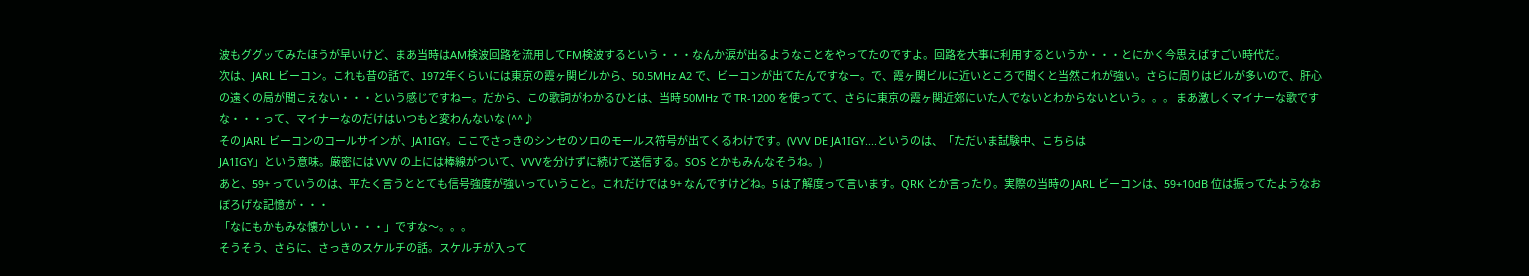波もググッてみたほうが早いけど、まあ当時はAM検波回路を流用してFM検波するという・・・なんか涙が出るようなことをやってたのですよ。回路を大事に利用するというか・・・とにかく今思えばすごい時代だ。
次は、JARL ビーコン。これも昔の話で、1972年くらいには東京の霞ヶ関ビルから、50.5MHz A2 で、ビーコンが出てたんですなー。で、霞ヶ関ビルに近いところで聞くと当然これが強い。さらに周りはビルが多いので、肝心の遠くの局が聞こえない・・・という感じですねー。だから、この歌詞がわかるひとは、当時 50MHz で TR-1200 を使ってて、さらに東京の霞ヶ関近郊にいた人でないとわからないという。。。 まあ激しくマイナーな歌ですな・・・って、マイナーなのだけはいつもと変わんないな (^^♪
その JARL ビーコンのコールサインが、JA1IGY。ここでさっきのシンセのソロのモールス符号が出てくるわけです。(VVV DE JA1IGY....というのは、「ただいま試験中、こちらは
JA1IGY」という意味。厳密には VVV の上には棒線がついて、VVVを分けずに続けて送信する。SOS とかもみんなそうね。)
あと、59+ っていうのは、平たく言うととても信号強度が強いっていうこと。これだけでは 9+ なんですけどね。5 は了解度って言います。QRK とか言ったり。実際の当時の JARL ビーコンは、59+10dB 位は振ってたようなおぼろげな記憶が・・・
「なにもかもみな懐かしい・・・」ですな〜。。。
そうそう、さらに、さっきのスケルチの話。スケルチが入って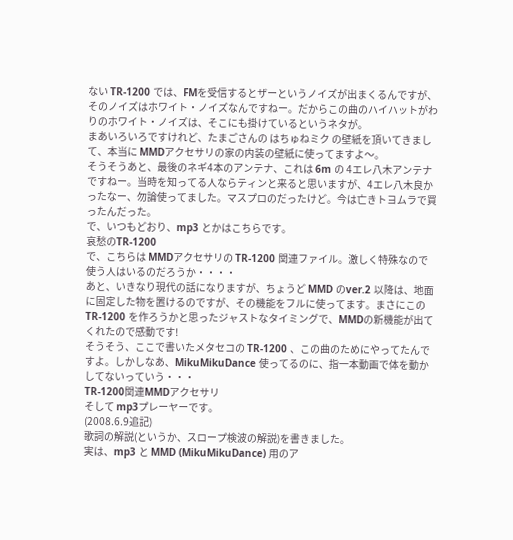ない TR-1200 では、FMを受信するとザーというノイズが出まくるんですが、そのノイズはホワイト・ノイズなんですねー。だからこの曲のハイハットがわりのホワイト・ノイズは、そこにも掛けているというネタが。
まあいろいろですけれど、たまごさんの はちゅねミク の壁紙を頂いてきまして、本当に MMDアクセサリの家の内装の壁紙に使ってますよ〜。
そうそうあと、最後のネギ4本のアンテナ、これは 6m の 4エレ八木アンテナですねー。当時を知ってる人ならティンと来ると思いますが、4エレ八木良かったなー、勿論使ってました。マスプロのだったけど。今は亡きトヨムラで買ったんだった。
で、いつもどおり、mp3 とかはこちらです。
哀愁のTR-1200
で、こちらは MMDアクセサリの TR-1200 関連ファイル。激しく特殊なので使う人はいるのだろうか・・・・
あと、いきなり現代の話になりますが、ちょうど MMD のver.2 以降は、地面に固定した物を置けるのですが、その機能をフルに使ってます。まさにこの TR-1200 を作ろうかと思ったジャストなタイミングで、MMDの新機能が出てくれたので感動です!
そうそう、ここで書いたメタセコの TR-1200 、この曲のためにやってたんですよ。しかしなあ、MikuMikuDance 使ってるのに、指一本動画で体を動かしてないっていう・・・
TR-1200関連MMDアクセサリ
そして mp3プレーヤーです。
(2008.6.9追記)
歌詞の解説(というか、スロープ検波の解説)を書きました。
実は、mp3 と MMD (MikuMikuDance) 用のア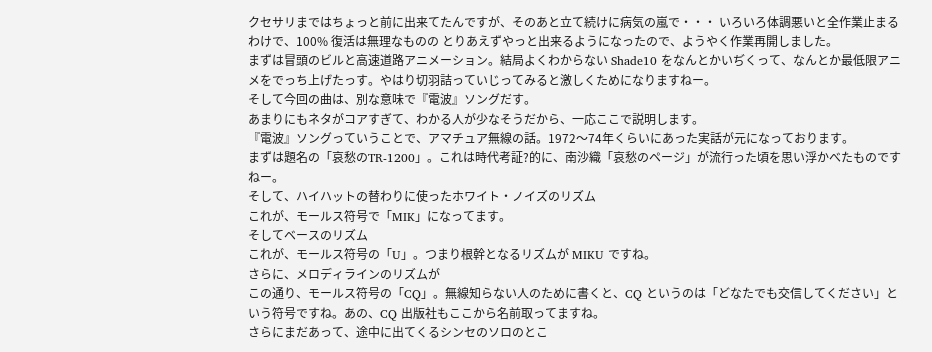クセサリまではちょっと前に出来てたんですが、そのあと立て続けに病気の嵐で・・・ いろいろ体調悪いと全作業止まるわけで、100% 復活は無理なものの とりあえずやっと出来るようになったので、ようやく作業再開しました。
まずは冒頭のビルと高速道路アニメーション。結局よくわからない Shade10 をなんとかいぢくって、なんとか最低限アニメをでっち上げたっす。やはり切羽詰っていじってみると激しくためになりますねー。
そして今回の曲は、別な意味で『電波』ソングだす。
あまりにもネタがコアすぎて、わかる人が少なそうだから、一応ここで説明します。
『電波』ソングっていうことで、アマチュア無線の話。1972〜74年くらいにあった実話が元になっております。
まずは題名の「哀愁のTR-1200」。これは時代考証?的に、南沙織「哀愁のページ」が流行った頃を思い浮かべたものですねー。
そして、ハイハットの替わりに使ったホワイト・ノイズのリズム
これが、モールス符号で「MIK」になってます。
そしてベースのリズム
これが、モールス符号の「U」。つまり根幹となるリズムが MIKU ですね。
さらに、メロディラインのリズムが
この通り、モールス符号の「CQ」。無線知らない人のために書くと、CQ というのは「どなたでも交信してください」という符号ですね。あの、CQ 出版社もここから名前取ってますね。
さらにまだあって、途中に出てくるシンセのソロのとこ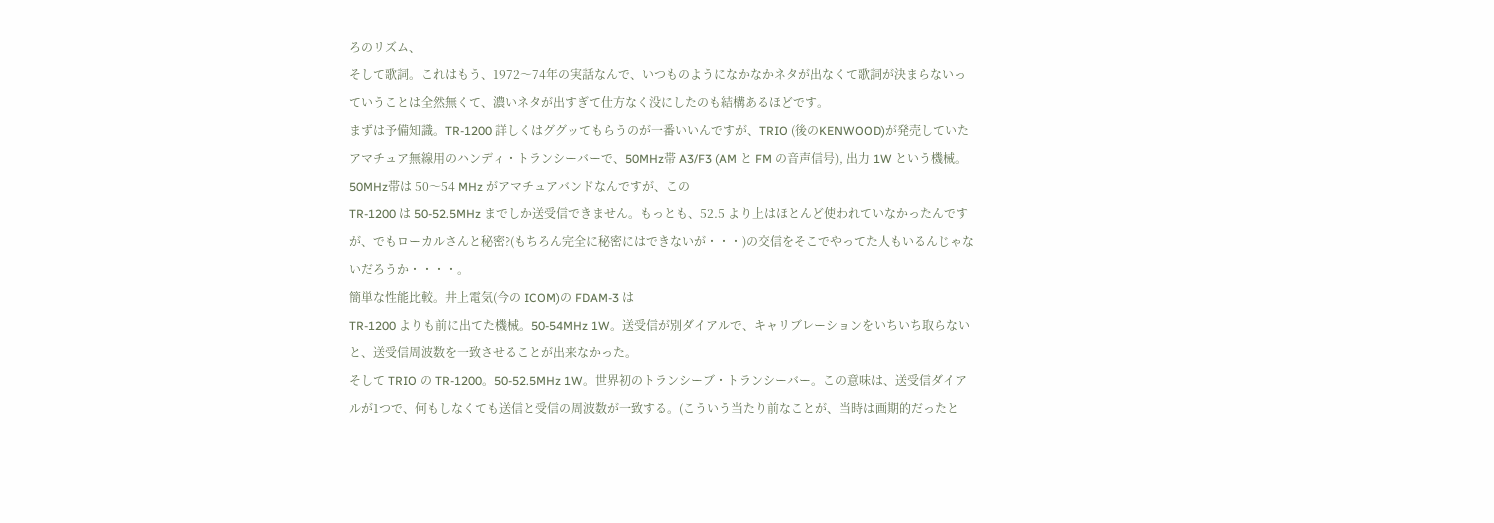ろのリズム、
そして歌詞。これはもう、1972〜74年の実話なんで、いつものようになかなかネタが出なくて歌詞が決まらないっていうことは全然無くて、濃いネタが出すぎて仕方なく没にしたのも結構あるほどです。
まずは予備知識。TR-1200 詳しくはググッてもらうのが一番いいんですが、TRIO (後のKENWOOD)が発売していたアマチュア無線用のハンディ・トランシーバーで、50MHz帯 A3/F3 (AM と FM の音声信号), 出力 1W という機械。50MHz帯は 50〜54 MHz がアマチュアバンドなんですが、この
TR-1200 は 50-52.5MHz までしか送受信できません。もっとも、52.5 より上はほとんど使われていなかったんですが、でもローカルさんと秘密?(もちろん完全に秘密にはできないが・・・)の交信をそこでやってた人もいるんじゃないだろうか・・・・。
簡単な性能比較。井上電気(今の ICOM)の FDAM-3 は
TR-1200 よりも前に出てた機械。50-54MHz 1W。送受信が別ダイアルで、キャリブレーションをいちいち取らないと、送受信周波数を一致させることが出来なかった。
そして TRIO の TR-1200。50-52.5MHz 1W。世界初のトランシーブ・トランシーバー。この意味は、送受信ダイアルが1つで、何もしなくても送信と受信の周波数が一致する。(こういう当たり前なことが、当時は画期的だったと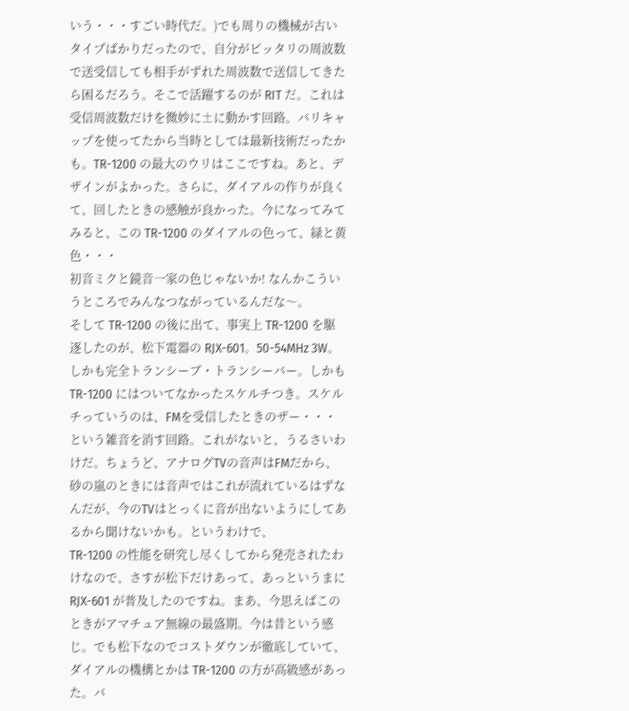いう・・・すごい時代だ。)でも周りの機械が古いタイプばかりだったので、自分がピッタリの周波数で送受信しても相手がずれた周波数で送信してきたら困るだろう。そこで活躍するのが RIT だ。これは受信周波数だけを微妙に±に動かす回路。バリキャップを使ってたから当時としては最新技術だったかも。TR-1200 の最大のウリはここですね。あと、デザインがよかった。さらに、ダイアルの作りが良くて、回したときの感触が良かった。今になってみてみると、この TR-1200 のダイアルの色って、緑と黄色・・・
初音ミクと鏡音一家の色じゃないか! なんかこういうところでみんなつながっているんだな〜。
そして TR-1200 の後に出て、事実上 TR-1200 を駆逐したのが、松下電器の RJX-601。50-54MHz 3W。しかも完全トランシーブ・トランシーバー。しかも TR-1200 にはついてなかったスケルチつき。スケルチっていうのは、FMを受信したときのザー・・・という雑音を消す回路。これがないと、うるさいわけだ。ちょうど、アナログTVの音声はFMだから、砂の嵐のときには音声ではこれが流れているはずなんだが、今のTVはとっくに音が出ないようにしてあるから聞けないかも。というわけで、
TR-1200 の性能を研究し尽くしてから発売されたわけなので、さすが松下だけあって、あっというまに RJX-601 が普及したのですね。まあ、今思えばこのときがアマチュア無線の最盛期。今は昔という感じ。でも松下なのでコストダウンが徹底していて、ダイアルの機構とかは TR-1200 の方が高級感があった。バ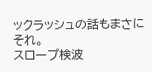ックラッシュの話もまさにそれ。
スロープ検波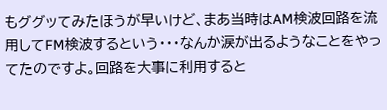もググッてみたほうが早いけど、まあ当時はAM検波回路を流用してFM検波するという・・・なんか涙が出るようなことをやってたのですよ。回路を大事に利用すると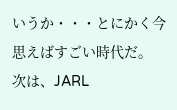いうか・・・とにかく今思えばすごい時代だ。
次は、JARL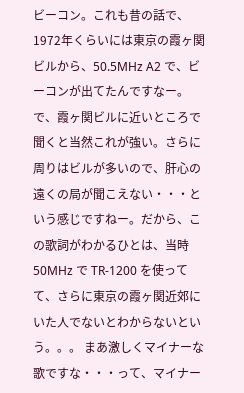ビーコン。これも昔の話で、1972年くらいには東京の霞ヶ関ビルから、50.5MHz A2 で、ビーコンが出てたんですなー。で、霞ヶ関ビルに近いところで聞くと当然これが強い。さらに周りはビルが多いので、肝心の遠くの局が聞こえない・・・という感じですねー。だから、この歌詞がわかるひとは、当時 50MHz で TR-1200 を使ってて、さらに東京の霞ヶ関近郊にいた人でないとわからないという。。。 まあ激しくマイナーな歌ですな・・・って、マイナー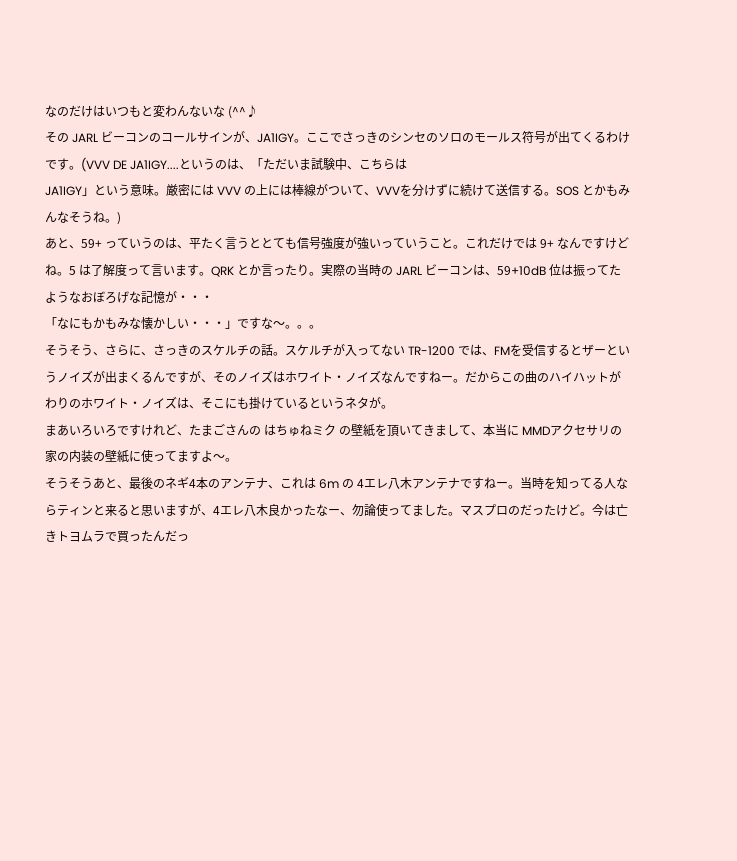なのだけはいつもと変わんないな (^^♪
その JARL ビーコンのコールサインが、JA1IGY。ここでさっきのシンセのソロのモールス符号が出てくるわけです。(VVV DE JA1IGY....というのは、「ただいま試験中、こちらは
JA1IGY」という意味。厳密には VVV の上には棒線がついて、VVVを分けずに続けて送信する。SOS とかもみんなそうね。)
あと、59+ っていうのは、平たく言うととても信号強度が強いっていうこと。これだけでは 9+ なんですけどね。5 は了解度って言います。QRK とか言ったり。実際の当時の JARL ビーコンは、59+10dB 位は振ってたようなおぼろげな記憶が・・・
「なにもかもみな懐かしい・・・」ですな〜。。。
そうそう、さらに、さっきのスケルチの話。スケルチが入ってない TR-1200 では、FMを受信するとザーというノイズが出まくるんですが、そのノイズはホワイト・ノイズなんですねー。だからこの曲のハイハットがわりのホワイト・ノイズは、そこにも掛けているというネタが。
まあいろいろですけれど、たまごさんの はちゅねミク の壁紙を頂いてきまして、本当に MMDアクセサリの家の内装の壁紙に使ってますよ〜。
そうそうあと、最後のネギ4本のアンテナ、これは 6m の 4エレ八木アンテナですねー。当時を知ってる人ならティンと来ると思いますが、4エレ八木良かったなー、勿論使ってました。マスプロのだったけど。今は亡きトヨムラで買ったんだっ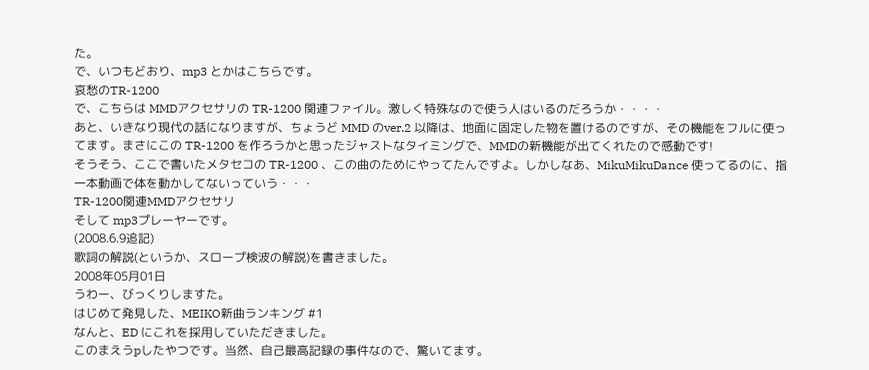た。
で、いつもどおり、mp3 とかはこちらです。
哀愁のTR-1200
で、こちらは MMDアクセサリの TR-1200 関連ファイル。激しく特殊なので使う人はいるのだろうか・・・・
あと、いきなり現代の話になりますが、ちょうど MMD のver.2 以降は、地面に固定した物を置けるのですが、その機能をフルに使ってます。まさにこの TR-1200 を作ろうかと思ったジャストなタイミングで、MMDの新機能が出てくれたので感動です!
そうそう、ここで書いたメタセコの TR-1200 、この曲のためにやってたんですよ。しかしなあ、MikuMikuDance 使ってるのに、指一本動画で体を動かしてないっていう・・・
TR-1200関連MMDアクセサリ
そして mp3プレーヤーです。
(2008.6.9追記)
歌詞の解説(というか、スロープ検波の解説)を書きました。
2008年05月01日
うわー、びっくりしますた。
はじめて発見した、MEIKO新曲ランキング #1
なんと、ED にこれを採用していただきました。
このまえうpしたやつです。当然、自己最高記録の事件なので、驚いてます。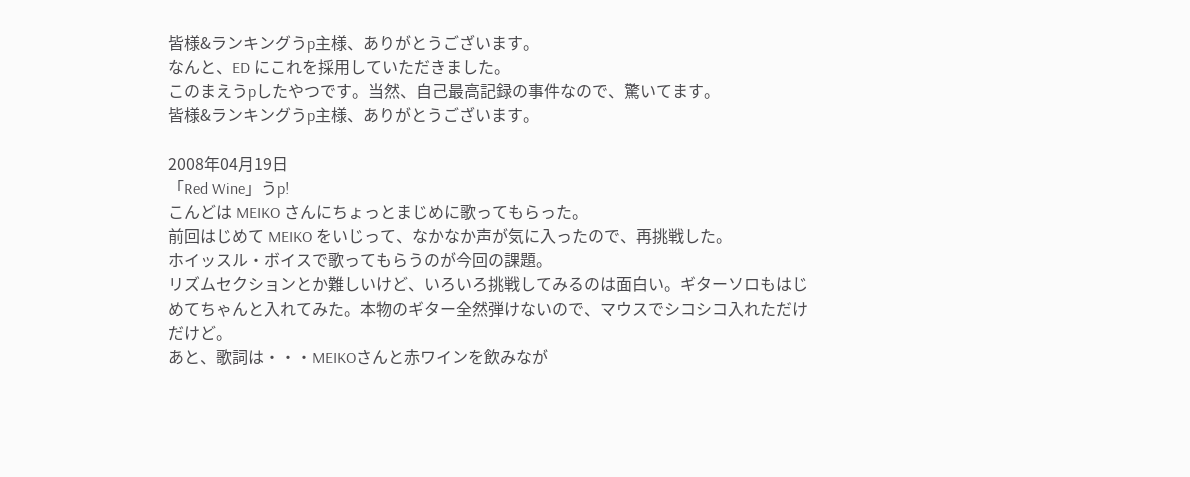皆様&ランキングうp主様、ありがとうございます。
なんと、ED にこれを採用していただきました。
このまえうpしたやつです。当然、自己最高記録の事件なので、驚いてます。
皆様&ランキングうp主様、ありがとうございます。

2008年04月19日
「Red Wine」うp!
こんどは MEIKO さんにちょっとまじめに歌ってもらった。
前回はじめて MEIKO をいじって、なかなか声が気に入ったので、再挑戦した。
ホイッスル・ボイスで歌ってもらうのが今回の課題。
リズムセクションとか難しいけど、いろいろ挑戦してみるのは面白い。ギターソロもはじめてちゃんと入れてみた。本物のギター全然弾けないので、マウスでシコシコ入れただけだけど。
あと、歌詞は・・・MEIKOさんと赤ワインを飲みなが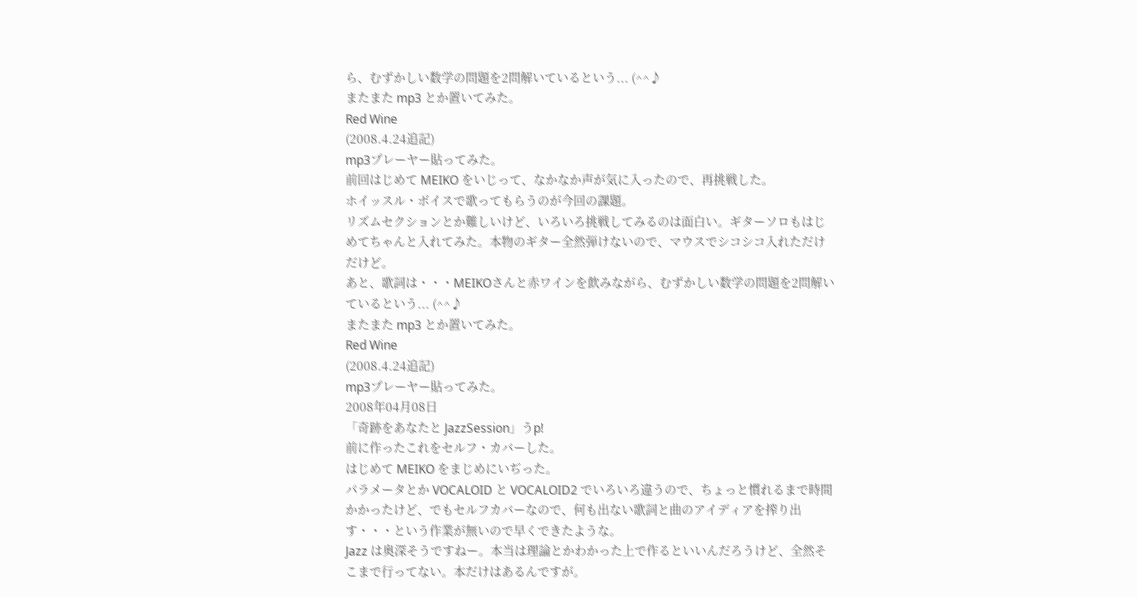ら、むずかしい数学の問題を2問解いているという... (^^♪
またまた mp3 とか置いてみた。
Red Wine
(2008.4.24追記)
mp3プレーヤー貼ってみた。
前回はじめて MEIKO をいじって、なかなか声が気に入ったので、再挑戦した。
ホイッスル・ボイスで歌ってもらうのが今回の課題。
リズムセクションとか難しいけど、いろいろ挑戦してみるのは面白い。ギターソロもはじめてちゃんと入れてみた。本物のギター全然弾けないので、マウスでシコシコ入れただけだけど。
あと、歌詞は・・・MEIKOさんと赤ワインを飲みながら、むずかしい数学の問題を2問解いているという... (^^♪
またまた mp3 とか置いてみた。
Red Wine
(2008.4.24追記)
mp3プレーヤー貼ってみた。
2008年04月08日
「奇跡をあなたと JazzSession」うp!
前に作ったこれをセルフ・カバーした。
はじめて MEIKO をまじめにいぢった。
パラメータとか VOCALOID と VOCALOID2 でいろいろ違うので、ちょっと慣れるまで時間かかったけど、でもセルフカバーなので、何も出ない歌詞と曲のアイディアを搾り出す・・・という作業が無いので早くできたような。
Jazz は奥深そうですねー。本当は理論とかわかった上で作るといいんだろうけど、全然そこまで行ってない。本だけはあるんですが。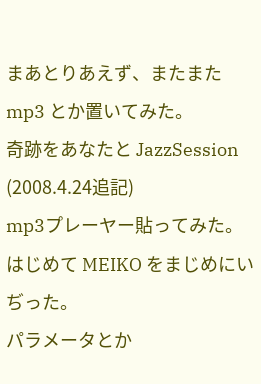まあとりあえず、またまた mp3 とか置いてみた。
奇跡をあなたと JazzSession
(2008.4.24追記)
mp3プレーヤー貼ってみた。
はじめて MEIKO をまじめにいぢった。
パラメータとか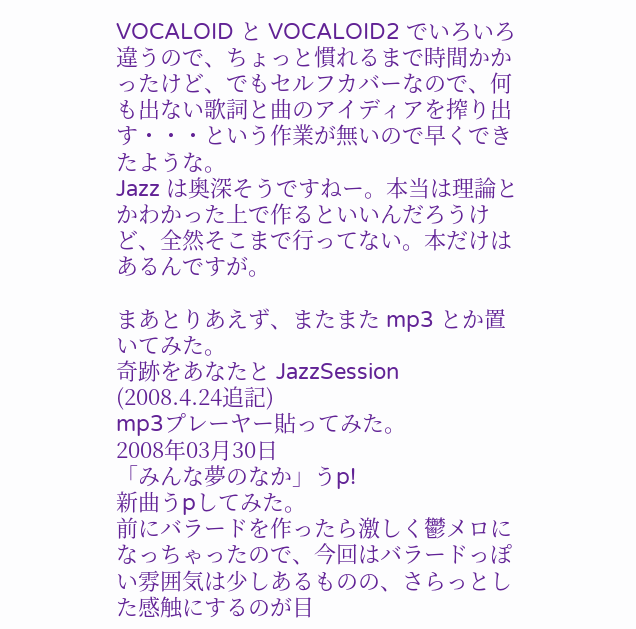VOCALOID と VOCALOID2 でいろいろ違うので、ちょっと慣れるまで時間かかったけど、でもセルフカバーなので、何も出ない歌詞と曲のアイディアを搾り出す・・・という作業が無いので早くできたような。
Jazz は奥深そうですねー。本当は理論とかわかった上で作るといいんだろうけど、全然そこまで行ってない。本だけはあるんですが。

まあとりあえず、またまた mp3 とか置いてみた。
奇跡をあなたと JazzSession
(2008.4.24追記)
mp3プレーヤー貼ってみた。
2008年03月30日
「みんな夢のなか」うp!
新曲うpしてみた。
前にバラードを作ったら激しく鬱メロになっちゃったので、今回はバラードっぽい雰囲気は少しあるものの、さらっとした感触にするのが目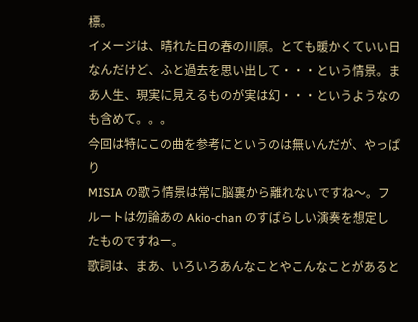標。
イメージは、晴れた日の春の川原。とても暖かくていい日なんだけど、ふと過去を思い出して・・・という情景。まあ人生、現実に見えるものが実は幻・・・というようなのも含めて。。。
今回は特にこの曲を参考にというのは無いんだが、やっぱり
MISIA の歌う情景は常に脳裏から離れないですね〜。フルートは勿論あの Akio-chan のすばらしい演奏を想定したものですねー。
歌詞は、まあ、いろいろあんなことやこんなことがあると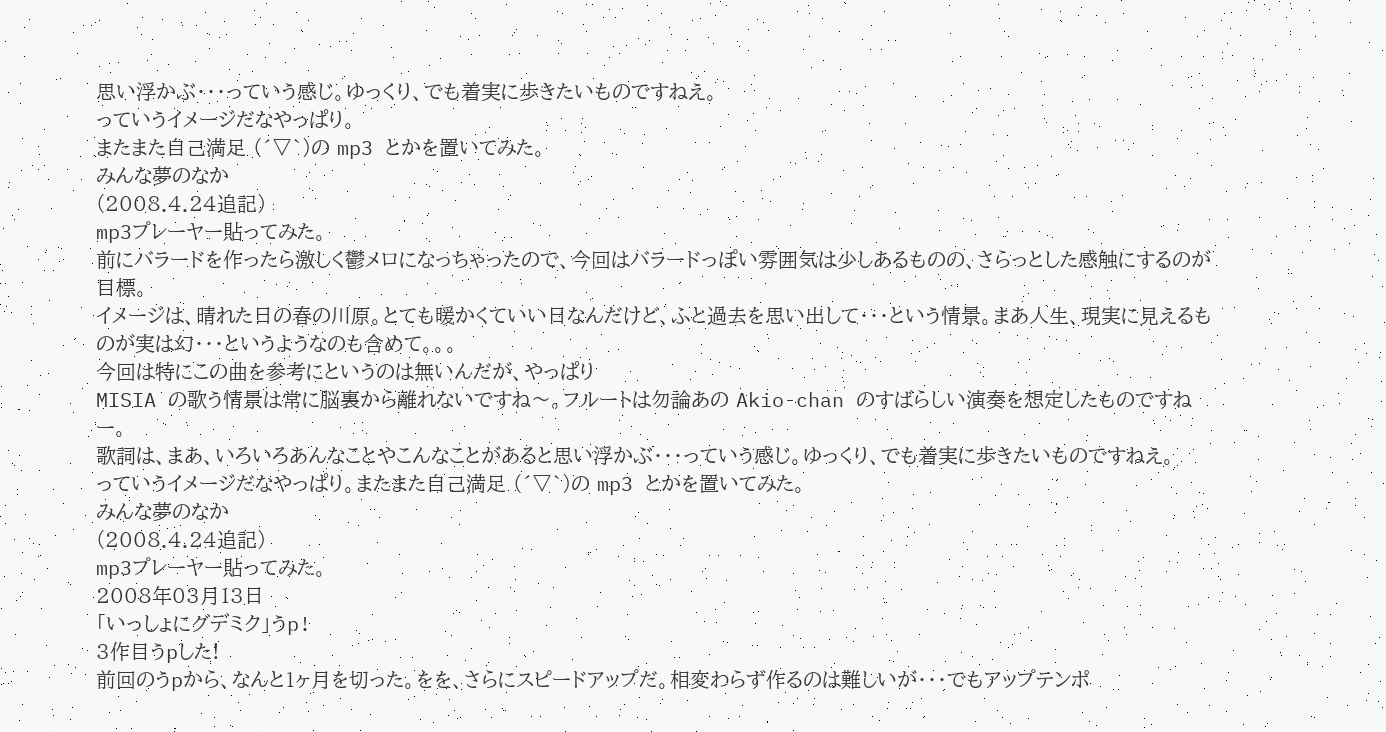思い浮かぶ・・・っていう感じ。ゆっくり、でも着実に歩きたいものですねえ。
っていうイメージだなやっぱり。
またまた自己満足 (´▽`)の mp3 とかを置いてみた。
みんな夢のなか
(2008.4.24追記)
mp3プレーヤー貼ってみた。
前にバラードを作ったら激しく鬱メロになっちゃったので、今回はバラードっぽい雰囲気は少しあるものの、さらっとした感触にするのが目標。
イメージは、晴れた日の春の川原。とても暖かくていい日なんだけど、ふと過去を思い出して・・・という情景。まあ人生、現実に見えるものが実は幻・・・というようなのも含めて。。。
今回は特にこの曲を参考にというのは無いんだが、やっぱり
MISIA の歌う情景は常に脳裏から離れないですね〜。フルートは勿論あの Akio-chan のすばらしい演奏を想定したものですねー。
歌詞は、まあ、いろいろあんなことやこんなことがあると思い浮かぶ・・・っていう感じ。ゆっくり、でも着実に歩きたいものですねえ。
っていうイメージだなやっぱり。またまた自己満足 (´▽`)の mp3 とかを置いてみた。
みんな夢のなか
(2008.4.24追記)
mp3プレーヤー貼ってみた。
2008年03月13日
「いっしょにグデミク」うp!
3作目うpした!
前回のうpから、なんと1ヶ月を切った。をを、さらにスピードアップだ。相変わらず作るのは難しいが・・・でもアップテンポ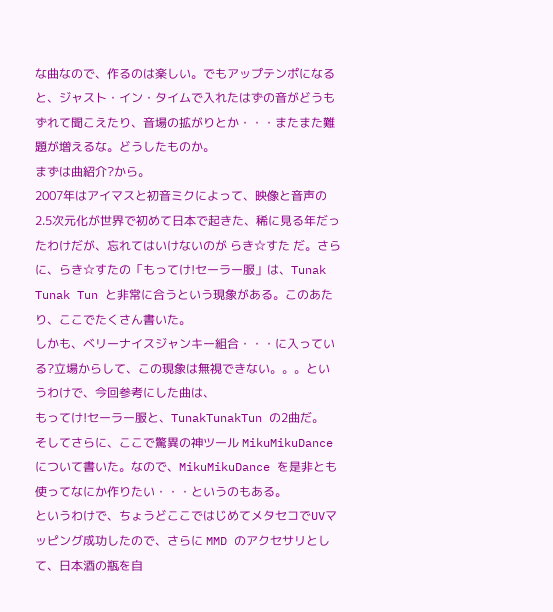な曲なので、作るのは楽しい。でもアップテンポになると、ジャスト・イン・タイムで入れたはずの音がどうもずれて聞こえたり、音場の拡がりとか・・・またまた難題が増えるな。どうしたものか。
まずは曲紹介?から。
2007年はアイマスと初音ミクによって、映像と音声の2.5次元化が世界で初めて日本で起きた、稀に見る年だったわけだが、忘れてはいけないのが らき☆すた だ。さらに、らき☆すたの「もってけ!セーラー服」は、Tunak Tunak Tun と非常に合うという現象がある。このあたり、ここでたくさん書いた。
しかも、ベリーナイスジャンキー組合・・・に入っている?立場からして、この現象は無視できない。。。というわけで、今回参考にした曲は、
もってけ!セーラー服と、TunakTunakTun の2曲だ。
そしてさらに、ここで驚異の神ツール MikuMikuDance について書いた。なので、MikuMikuDance を是非とも使ってなにか作りたい・・・というのもある。
というわけで、ちょうどここではじめてメタセコでUVマッピング成功したので、さらに MMD のアクセサリとして、日本酒の瓶を自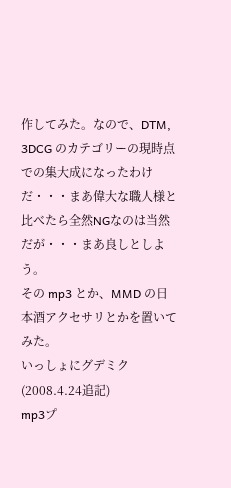作してみた。なので、DTM, 3DCG のカテゴリーの現時点での集大成になったわけだ・・・まあ偉大な職人様と比べたら全然NGなのは当然だが・・・まあ良しとしよう。
その mp3 とか、MMD の日本酒アクセサリとかを置いてみた。
いっしょにグデミク
(2008.4.24追記)
mp3プ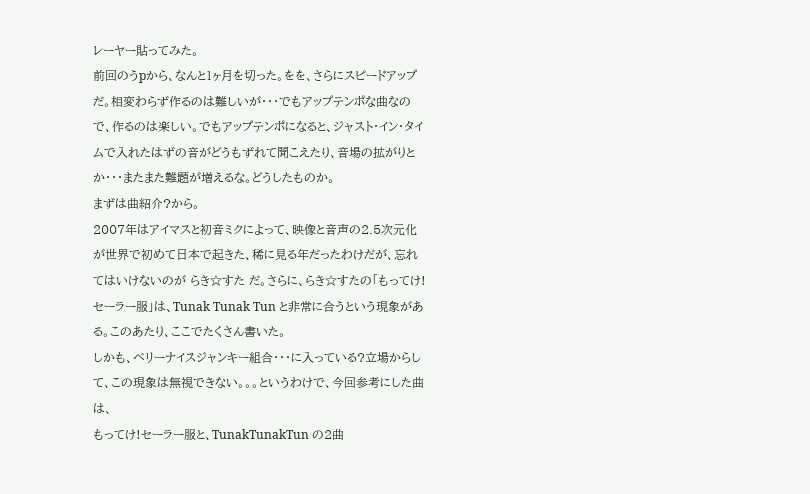レーヤー貼ってみた。
前回のうpから、なんと1ヶ月を切った。をを、さらにスピードアップだ。相変わらず作るのは難しいが・・・でもアップテンポな曲なので、作るのは楽しい。でもアップテンポになると、ジャスト・イン・タイムで入れたはずの音がどうもずれて聞こえたり、音場の拡がりとか・・・またまた難題が増えるな。どうしたものか。
まずは曲紹介?から。
2007年はアイマスと初音ミクによって、映像と音声の2.5次元化が世界で初めて日本で起きた、稀に見る年だったわけだが、忘れてはいけないのが らき☆すた だ。さらに、らき☆すたの「もってけ!セーラー服」は、Tunak Tunak Tun と非常に合うという現象がある。このあたり、ここでたくさん書いた。
しかも、ベリーナイスジャンキー組合・・・に入っている?立場からして、この現象は無視できない。。。というわけで、今回参考にした曲は、
もってけ!セーラー服と、TunakTunakTun の2曲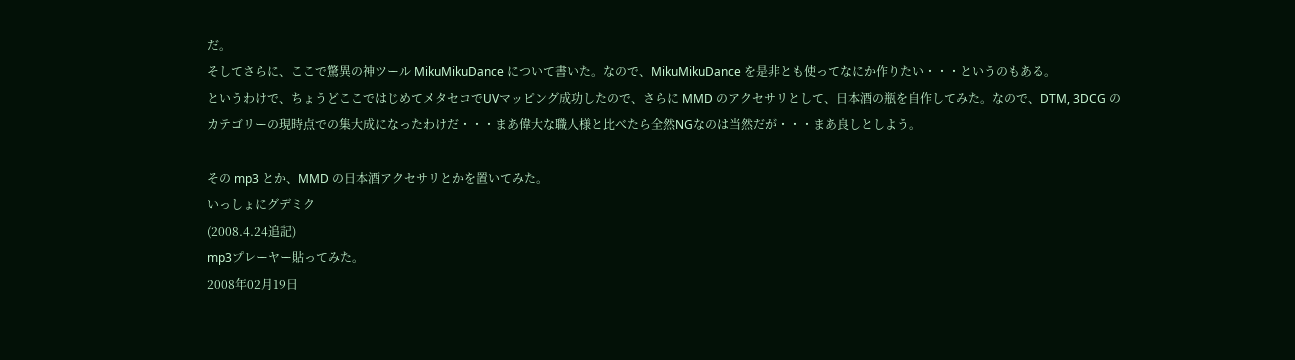だ。
そしてさらに、ここで驚異の神ツール MikuMikuDance について書いた。なので、MikuMikuDance を是非とも使ってなにか作りたい・・・というのもある。
というわけで、ちょうどここではじめてメタセコでUVマッピング成功したので、さらに MMD のアクセサリとして、日本酒の瓶を自作してみた。なので、DTM, 3DCG のカテゴリーの現時点での集大成になったわけだ・・・まあ偉大な職人様と比べたら全然NGなのは当然だが・・・まあ良しとしよう。

その mp3 とか、MMD の日本酒アクセサリとかを置いてみた。
いっしょにグデミク
(2008.4.24追記)
mp3プレーヤー貼ってみた。
2008年02月19日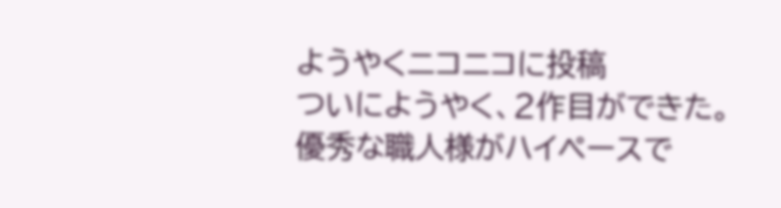ようやくニコニコに投稿
ついにようやく、2作目ができた。
優秀な職人様がハイペースで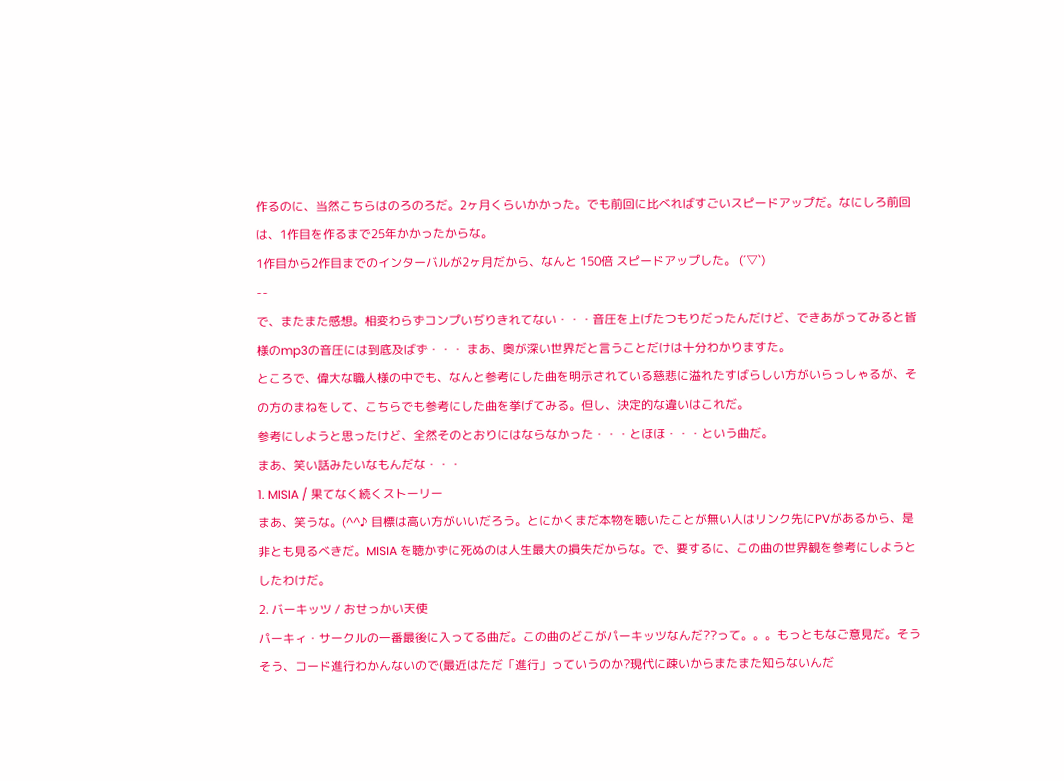作るのに、当然こちらはのろのろだ。2ヶ月くらいかかった。でも前回に比べればすごいスピードアップだ。なにしろ前回は、1作目を作るまで25年かかったからな。
1作目から2作目までのインターバルが2ヶ月だから、なんと 150倍 スピードアップした。 (´▽`)
--
で、またまた感想。相変わらずコンプいぢりきれてない・・・音圧を上げたつもりだったんだけど、できあがってみると皆様のmp3の音圧には到底及ばず・・・ まあ、奥が深い世界だと言うことだけは十分わかりますた。
ところで、偉大な職人様の中でも、なんと参考にした曲を明示されている慈悲に溢れたすばらしい方がいらっしゃるが、その方のまねをして、こちらでも参考にした曲を挙げてみる。但し、決定的な違いはこれだ。
参考にしようと思ったけど、全然そのとおりにはならなかった・・・とほほ・・・という曲だ。
まあ、笑い話みたいなもんだな・・・
1. MISIA / 果てなく続くストーリー
まあ、笑うな。(^^♪ 目標は高い方がいいだろう。とにかくまだ本物を聴いたことが無い人はリンク先にPVがあるから、是非とも見るべきだ。MISIA を聴かずに死ぬのは人生最大の損失だからな。で、要するに、この曲の世界観を参考にしようとしたわけだ。
2. バーキッツ / おせっかい天使
パーキィ・サークルの一番最後に入ってる曲だ。この曲のどこがパーキッツなんだ??って。。。もっともなご意見だ。そうそう、コード進行わかんないので(最近はただ「進行」っていうのか?現代に疎いからまたまた知らないんだ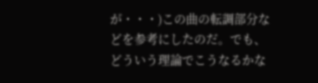が・・・)この曲の転調部分などを参考にしたのだ。でも、どういう理論でこうなるかな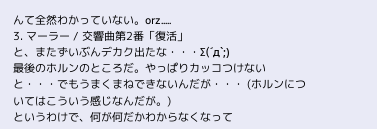んて全然わかっていない。orz.....
3. マーラー / 交響曲第2番「復活」
と、またずいぶんデカク出たな・・・Σ(´д`;)
最後のホルンのところだ。やっぱりカッコつけないと・・・でもうまくまねできないんだが・・・ (ホルンについてはこういう感じなんだが。)
というわけで、何が何だかわからなくなって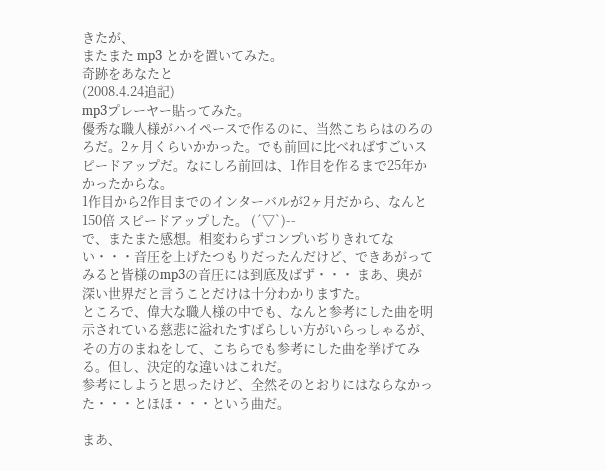きたが、
またまた mp3 とかを置いてみた。
奇跡をあなたと
(2008.4.24追記)
mp3プレーヤー貼ってみた。
優秀な職人様がハイペースで作るのに、当然こちらはのろのろだ。2ヶ月くらいかかった。でも前回に比べればすごいスピードアップだ。なにしろ前回は、1作目を作るまで25年かかったからな。
1作目から2作目までのインターバルが2ヶ月だから、なんと 150倍 スピードアップした。 (´▽`)--
で、またまた感想。相変わらずコンプいぢりきれてない・・・音圧を上げたつもりだったんだけど、できあがってみると皆様のmp3の音圧には到底及ばず・・・ まあ、奥が深い世界だと言うことだけは十分わかりますた。
ところで、偉大な職人様の中でも、なんと参考にした曲を明示されている慈悲に溢れたすばらしい方がいらっしゃるが、その方のまねをして、こちらでも参考にした曲を挙げてみる。但し、決定的な違いはこれだ。
参考にしようと思ったけど、全然そのとおりにはならなかった・・・とほほ・・・という曲だ。

まあ、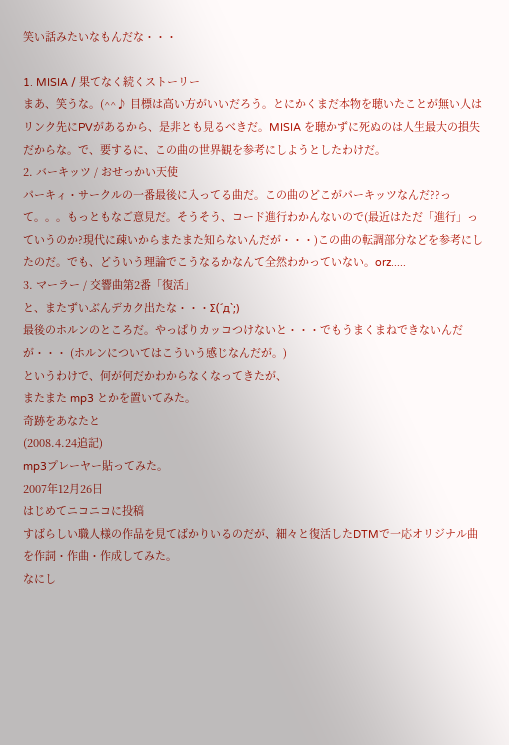笑い話みたいなもんだな・・・

1. MISIA / 果てなく続くストーリー
まあ、笑うな。(^^♪ 目標は高い方がいいだろう。とにかくまだ本物を聴いたことが無い人はリンク先にPVがあるから、是非とも見るべきだ。MISIA を聴かずに死ぬのは人生最大の損失だからな。で、要するに、この曲の世界観を参考にしようとしたわけだ。
2. バーキッツ / おせっかい天使
パーキィ・サークルの一番最後に入ってる曲だ。この曲のどこがパーキッツなんだ??って。。。もっともなご意見だ。そうそう、コード進行わかんないので(最近はただ「進行」っていうのか?現代に疎いからまたまた知らないんだが・・・)この曲の転調部分などを参考にしたのだ。でも、どういう理論でこうなるかなんて全然わかっていない。orz.....
3. マーラー / 交響曲第2番「復活」
と、またずいぶんデカク出たな・・・Σ(´д`;)
最後のホルンのところだ。やっぱりカッコつけないと・・・でもうまくまねできないんだが・・・ (ホルンについてはこういう感じなんだが。)
というわけで、何が何だかわからなくなってきたが、
またまた mp3 とかを置いてみた。
奇跡をあなたと
(2008.4.24追記)
mp3プレーヤー貼ってみた。
2007年12月26日
はじめてニコニコに投稿
すばらしい職人様の作品を見てばかりいるのだが、細々と復活したDTMで一応オリジナル曲を作詞・作曲・作成してみた。
なにし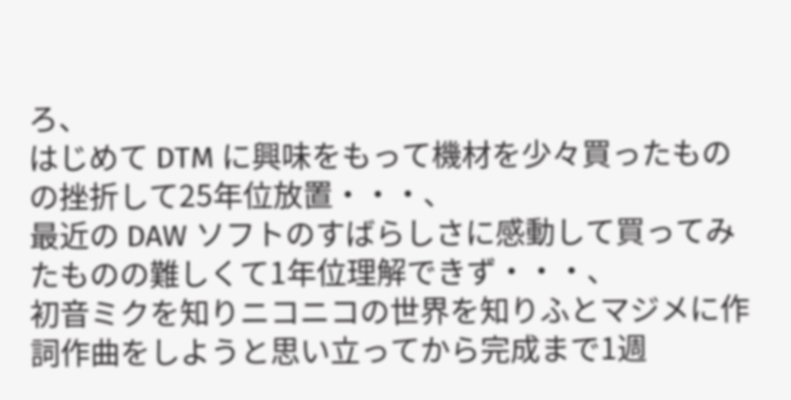ろ、
はじめて DTM に興味をもって機材を少々買ったものの挫折して25年位放置・・・、
最近の DAW ソフトのすばらしさに感動して買ってみたものの難しくて1年位理解できず・・・、
初音ミクを知りニコニコの世界を知りふとマジメに作詞作曲をしようと思い立ってから完成まで1週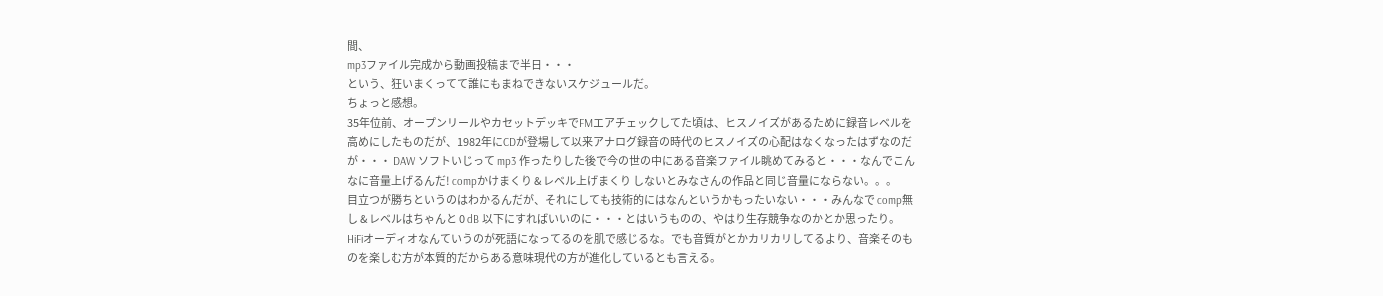間、
mp3ファイル完成から動画投稿まで半日・・・
という、狂いまくってて誰にもまねできないスケジュールだ。
ちょっと感想。
35年位前、オープンリールやカセットデッキでFMエアチェックしてた頃は、ヒスノイズがあるために録音レベルを高めにしたものだが、1982年にCDが登場して以来アナログ録音の時代のヒスノイズの心配はなくなったはずなのだが・・・ DAW ソフトいじって mp3 作ったりした後で今の世の中にある音楽ファイル眺めてみると・・・なんでこんなに音量上げるんだ! compかけまくり & レベル上げまくり しないとみなさんの作品と同じ音量にならない。。。
目立つが勝ちというのはわかるんだが、それにしても技術的にはなんというかもったいない・・・みんなで comp無し & レベルはちゃんと 0 dB 以下にすればいいのに・・・とはいうものの、やはり生存競争なのかとか思ったり。HiFiオーディオなんていうのが死語になってるのを肌で感じるな。でも音質がとかカリカリしてるより、音楽そのものを楽しむ方が本質的だからある意味現代の方が進化しているとも言える。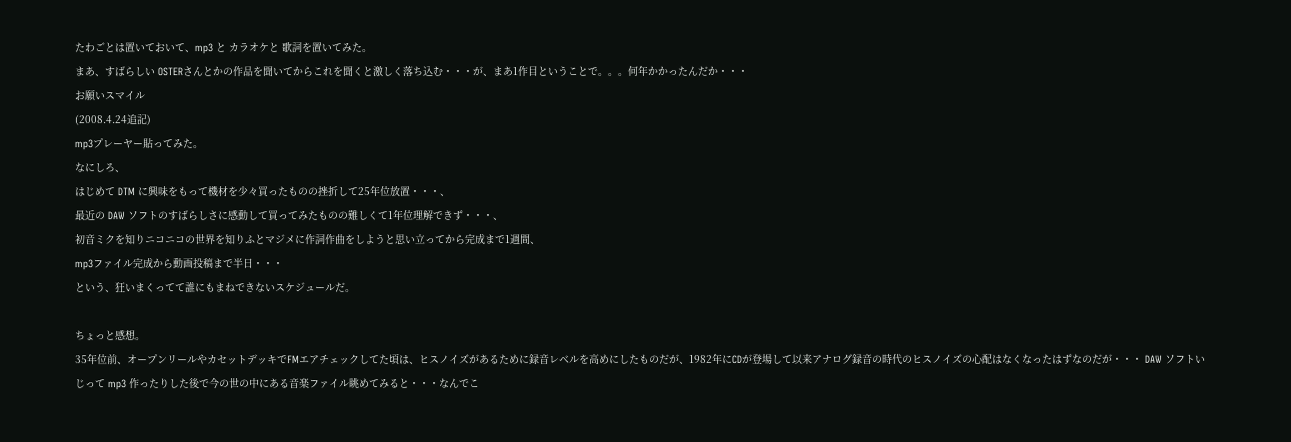たわごとは置いておいて、mp3 と カラオケと 歌詞を置いてみた。
まあ、すばらしい OSTERさんとかの作品を聞いてからこれを聞くと激しく落ち込む・・・が、まあ1作目ということで。。。何年かかったんだか・・・
お願いスマイル
(2008.4.24追記)
mp3プレーヤー貼ってみた。
なにしろ、
はじめて DTM に興味をもって機材を少々買ったものの挫折して25年位放置・・・、
最近の DAW ソフトのすばらしさに感動して買ってみたものの難しくて1年位理解できず・・・、
初音ミクを知りニコニコの世界を知りふとマジメに作詞作曲をしようと思い立ってから完成まで1週間、
mp3ファイル完成から動画投稿まで半日・・・
という、狂いまくってて誰にもまねできないスケジュールだ。

ちょっと感想。
35年位前、オープンリールやカセットデッキでFMエアチェックしてた頃は、ヒスノイズがあるために録音レベルを高めにしたものだが、1982年にCDが登場して以来アナログ録音の時代のヒスノイズの心配はなくなったはずなのだが・・・ DAW ソフトいじって mp3 作ったりした後で今の世の中にある音楽ファイル眺めてみると・・・なんでこ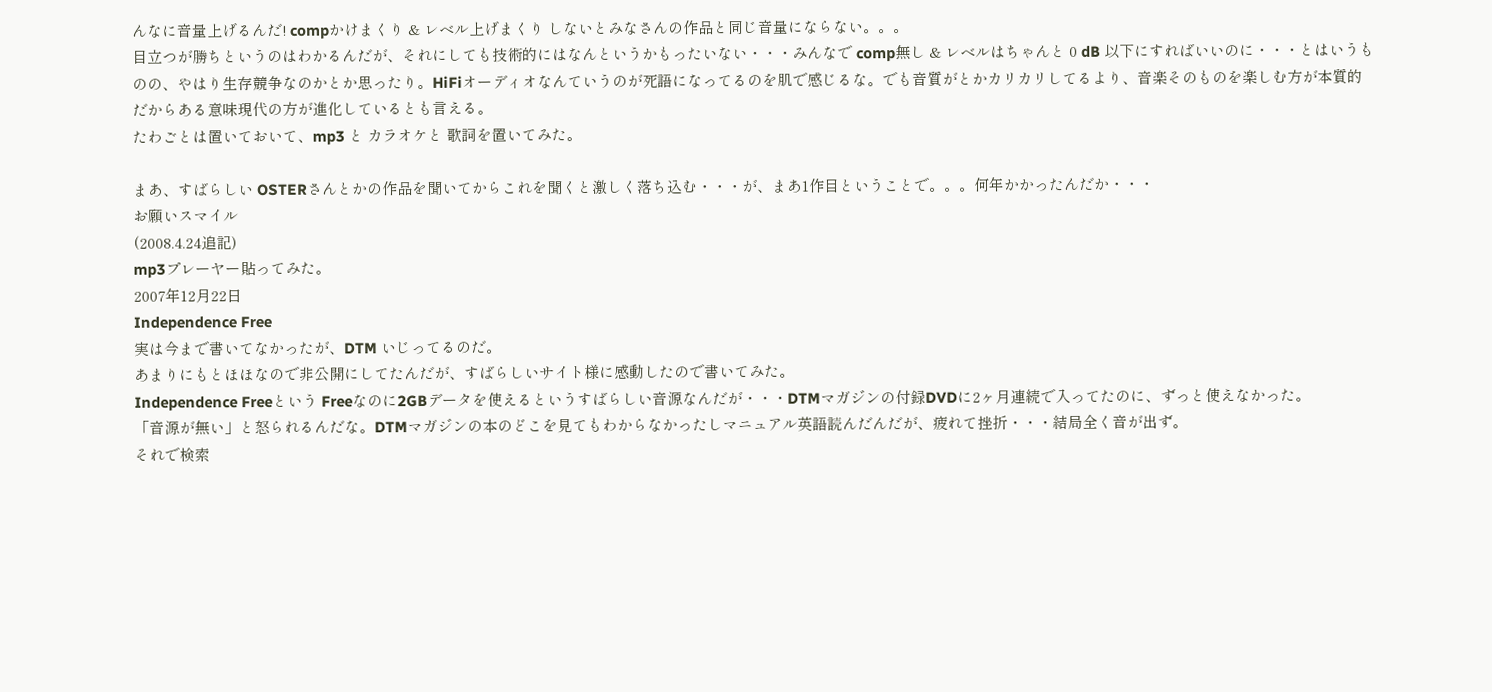んなに音量上げるんだ! compかけまくり & レベル上げまくり しないとみなさんの作品と同じ音量にならない。。。
目立つが勝ちというのはわかるんだが、それにしても技術的にはなんというかもったいない・・・みんなで comp無し & レベルはちゃんと 0 dB 以下にすればいいのに・・・とはいうものの、やはり生存競争なのかとか思ったり。HiFiオーディオなんていうのが死語になってるのを肌で感じるな。でも音質がとかカリカリしてるより、音楽そのものを楽しむ方が本質的だからある意味現代の方が進化しているとも言える。
たわごとは置いておいて、mp3 と カラオケと 歌詞を置いてみた。

まあ、すばらしい OSTERさんとかの作品を聞いてからこれを聞くと激しく落ち込む・・・が、まあ1作目ということで。。。何年かかったんだか・・・
お願いスマイル
(2008.4.24追記)
mp3プレーヤー貼ってみた。
2007年12月22日
Independence Free
実は今まで書いてなかったが、DTM いじってるのだ。
あまりにもとほほなので非公開にしてたんだが、すばらしいサイト様に感動したので書いてみた。
Independence Freeという Freeなのに2GBデータを使えるというすばらしい音源なんだが・・・DTMマガジンの付録DVDに2ヶ月連続で入ってたのに、ずっと使えなかった。
「音源が無い」と怒られるんだな。DTMマガジンの本のどこを見てもわからなかったしマニュアル英語読んだんだが、疲れて挫折・・・結局全く音が出ず。
それで検索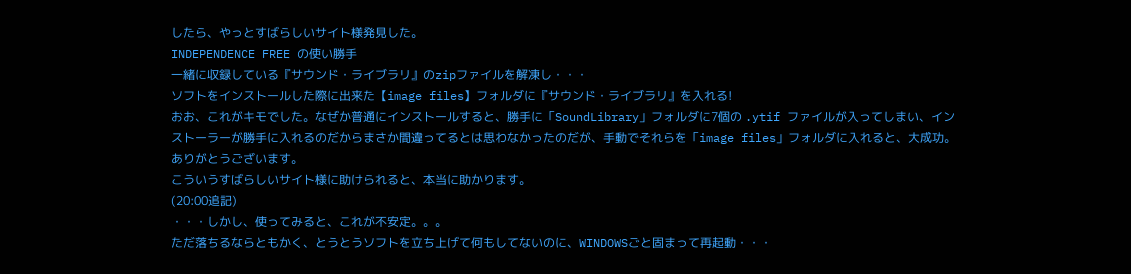したら、やっとすばらしいサイト様発見した。
INDEPENDENCE FREE の使い勝手
一緒に収録している『サウンド・ライブラリ』のzipファイルを解凍し・・・
ソフトをインストールした際に出来た【image files】フォルダに『サウンド・ライブラリ』を入れる!
おお、これがキモでした。なぜか普通にインストールすると、勝手に「SoundLibrary」フォルダに7個の .ytif ファイルが入ってしまい、インストーラーが勝手に入れるのだからまさか間違ってるとは思わなかったのだが、手動でそれらを「image files」フォルダに入れると、大成功。
ありがとうございます。
こういうすばらしいサイト様に助けられると、本当に助かります。
(20:00追記)
・・・しかし、使ってみると、これが不安定。。。
ただ落ちるならともかく、とうとうソフトを立ち上げて何もしてないのに、WINDOWSごと固まって再起動・・・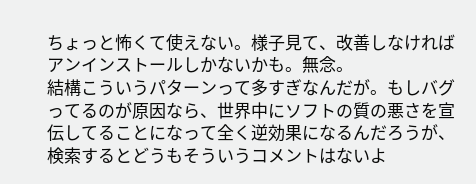ちょっと怖くて使えない。様子見て、改善しなければアンインストールしかないかも。無念。
結構こういうパターンって多すぎなんだが。もしバグってるのが原因なら、世界中にソフトの質の悪さを宣伝してることになって全く逆効果になるんだろうが、検索するとどうもそういうコメントはないよ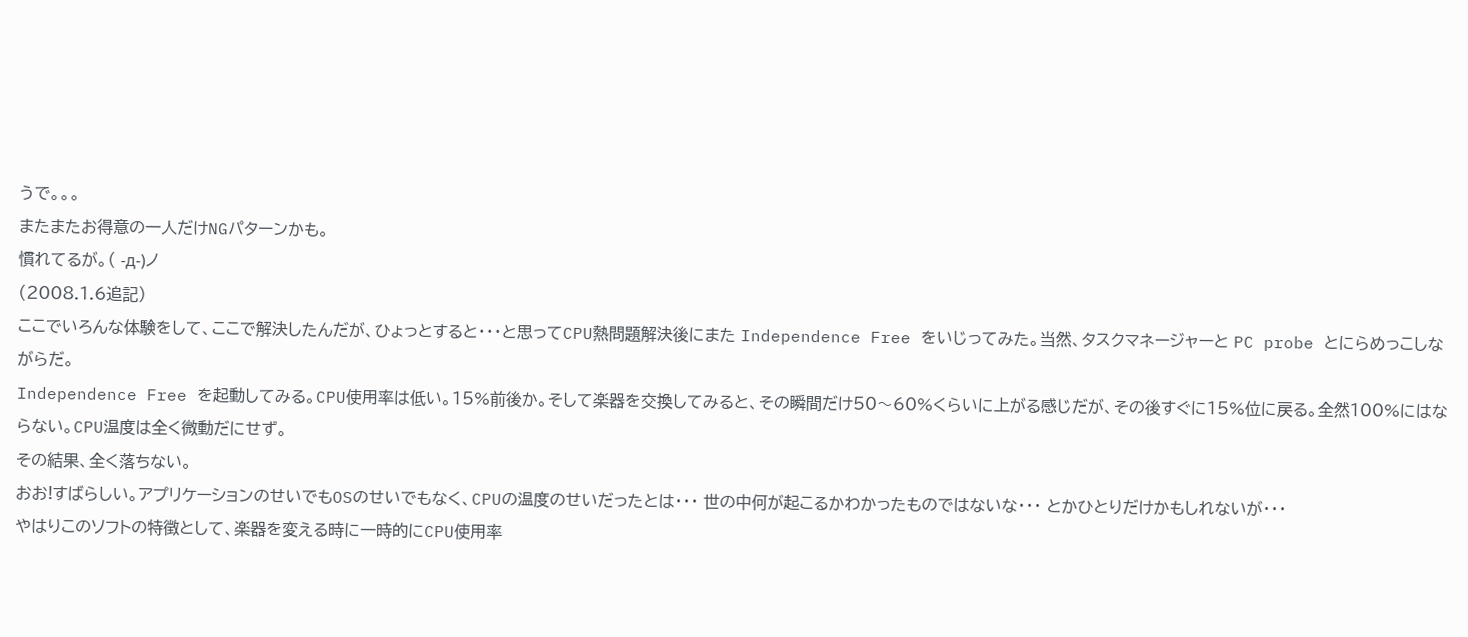うで。。。
またまたお得意の一人だけNGパターンかも。
慣れてるが。( -д-)ノ
(2008.1.6追記)
ここでいろんな体験をして、ここで解決したんだが、ひょっとすると・・・と思ってCPU熱問題解決後にまた Independence Free をいじってみた。当然、タスクマネージャーと PC probe とにらめっこしながらだ。
Independence Free を起動してみる。CPU使用率は低い。15%前後か。そして楽器を交換してみると、その瞬間だけ50〜60%くらいに上がる感じだが、その後すぐに15%位に戻る。全然100%にはならない。CPU温度は全く微動だにせず。
その結果、全く落ちない。
おお!すばらしい。アプリケーションのせいでもOSのせいでもなく、CPUの温度のせいだったとは・・・ 世の中何が起こるかわかったものではないな・・・ とかひとりだけかもしれないが・・・
やはりこのソフトの特徴として、楽器を変える時に一時的にCPU使用率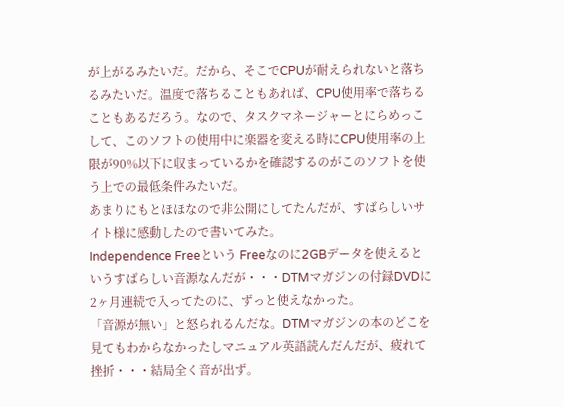が上がるみたいだ。だから、そこでCPUが耐えられないと落ちるみたいだ。温度で落ちることもあれば、CPU使用率で落ちることもあるだろう。なので、タスクマネージャーとにらめっこして、このソフトの使用中に楽器を変える時にCPU使用率の上限が90%以下に収まっているかを確認するのがこのソフトを使う上での最低条件みたいだ。
あまりにもとほほなので非公開にしてたんだが、すばらしいサイト様に感動したので書いてみた。
Independence Freeという Freeなのに2GBデータを使えるというすばらしい音源なんだが・・・DTMマガジンの付録DVDに2ヶ月連続で入ってたのに、ずっと使えなかった。
「音源が無い」と怒られるんだな。DTMマガジンの本のどこを見てもわからなかったしマニュアル英語読んだんだが、疲れて挫折・・・結局全く音が出ず。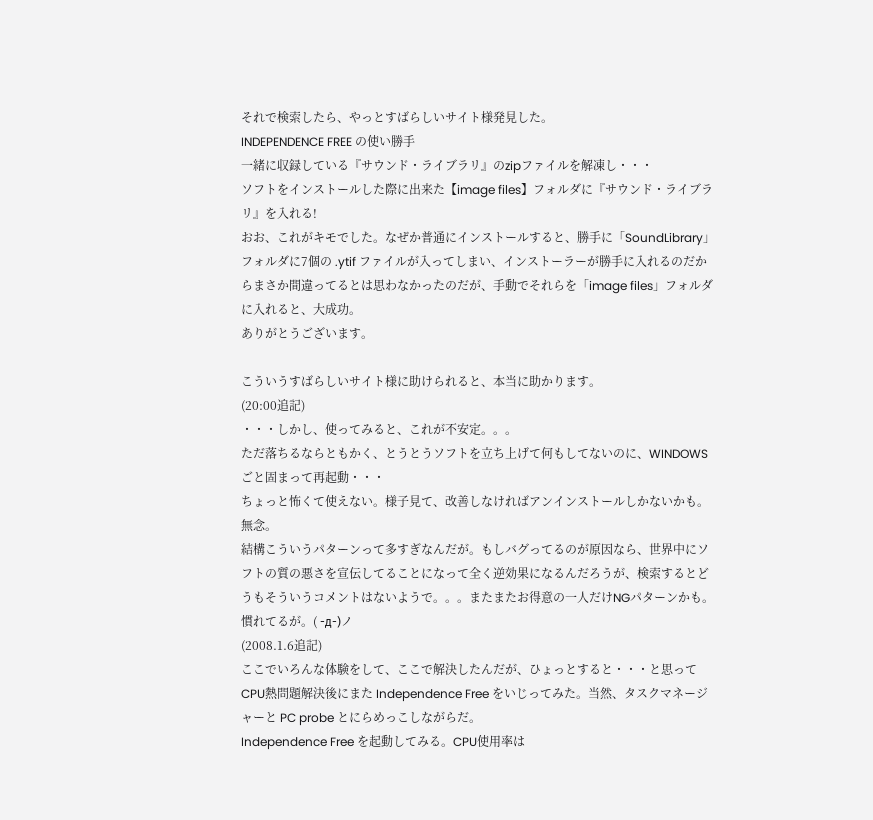それで検索したら、やっとすばらしいサイト様発見した。
INDEPENDENCE FREE の使い勝手
一緒に収録している『サウンド・ライブラリ』のzipファイルを解凍し・・・
ソフトをインストールした際に出来た【image files】フォルダに『サウンド・ライブラリ』を入れる!
おお、これがキモでした。なぜか普通にインストールすると、勝手に「SoundLibrary」フォルダに7個の .ytif ファイルが入ってしまい、インストーラーが勝手に入れるのだからまさか間違ってるとは思わなかったのだが、手動でそれらを「image files」フォルダに入れると、大成功。
ありがとうございます。

こういうすばらしいサイト様に助けられると、本当に助かります。
(20:00追記)
・・・しかし、使ってみると、これが不安定。。。
ただ落ちるならともかく、とうとうソフトを立ち上げて何もしてないのに、WINDOWSごと固まって再起動・・・
ちょっと怖くて使えない。様子見て、改善しなければアンインストールしかないかも。無念。
結構こういうパターンって多すぎなんだが。もしバグってるのが原因なら、世界中にソフトの質の悪さを宣伝してることになって全く逆効果になるんだろうが、検索するとどうもそういうコメントはないようで。。。またまたお得意の一人だけNGパターンかも。
慣れてるが。( -д-)ノ
(2008.1.6追記)
ここでいろんな体験をして、ここで解決したんだが、ひょっとすると・・・と思ってCPU熱問題解決後にまた Independence Free をいじってみた。当然、タスクマネージャーと PC probe とにらめっこしながらだ。
Independence Free を起動してみる。CPU使用率は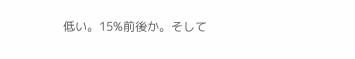低い。15%前後か。そして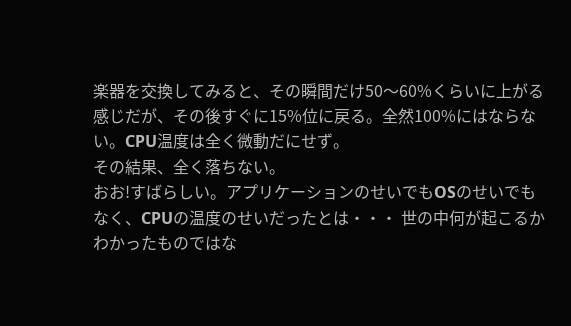楽器を交換してみると、その瞬間だけ50〜60%くらいに上がる感じだが、その後すぐに15%位に戻る。全然100%にはならない。CPU温度は全く微動だにせず。
その結果、全く落ちない。
おお!すばらしい。アプリケーションのせいでもOSのせいでもなく、CPUの温度のせいだったとは・・・ 世の中何が起こるかわかったものではな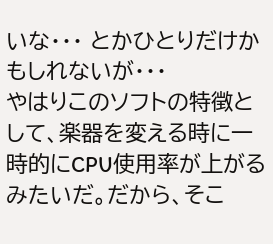いな・・・ とかひとりだけかもしれないが・・・
やはりこのソフトの特徴として、楽器を変える時に一時的にCPU使用率が上がるみたいだ。だから、そこ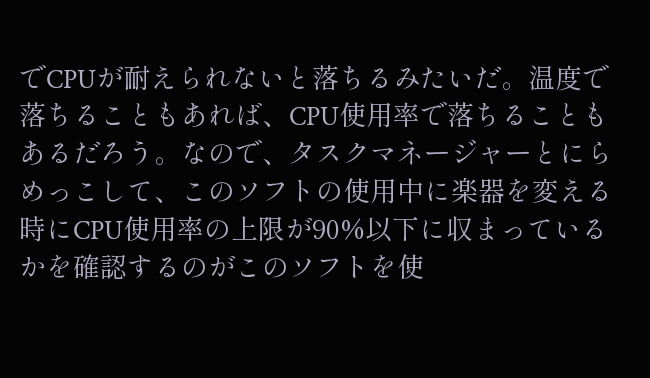でCPUが耐えられないと落ちるみたいだ。温度で落ちることもあれば、CPU使用率で落ちることもあるだろう。なので、タスクマネージャーとにらめっこして、このソフトの使用中に楽器を変える時にCPU使用率の上限が90%以下に収まっているかを確認するのがこのソフトを使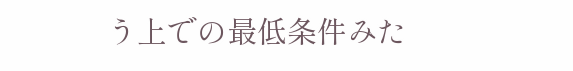う上での最低条件みた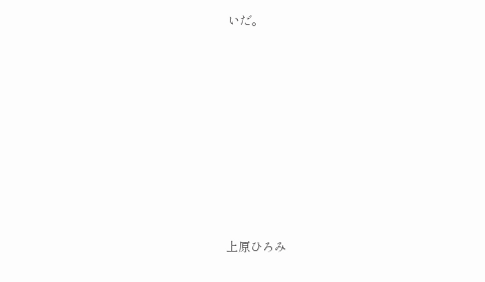いだ。












上原ひろみ